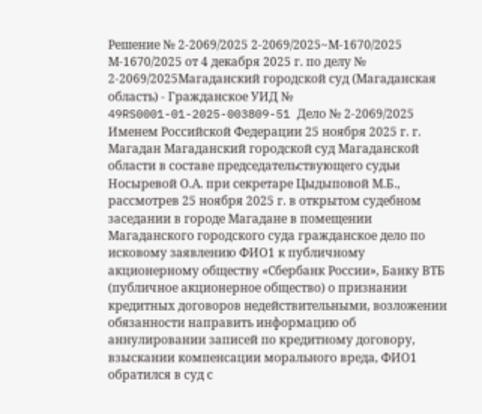Решение № 2-2069/2025 2-2069/2025~М-1670/2025 М-1670/2025 от 4 декабря 2025 г. по делу № 2-2069/2025Магаданский городской суд (Магаданская область) - Гражданское УИД № 49RS0001-01-2025-003809-51 Дело № 2-2069/2025 Именем Российской Федерации 25 ноября 2025 г. г. Магадан Магаданский городской суд Магаданской области в составе председательствующего судьи Носыревой О.А. при секретаре Цыдыповой М.Б., рассмотрев 25 ноября 2025 г. в открытом судебном заседании в городе Магадане в помещении Магаданского городского суда гражданское дело по исковому заявлению ФИО1 к публичному акционерному обществу «Сбербанк России», Банку ВТБ (публичное акционерное общество) о признании кредитных договоров недействительными, возложении обязанности направить информацию об аннулировании записей по кредитному договору, взыскании компенсации морального вреда, ФИО1 обратился в суд с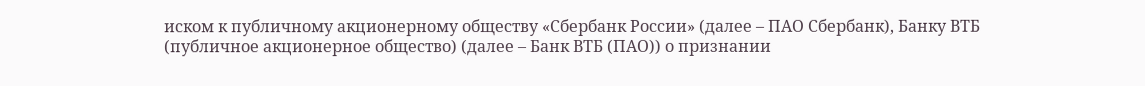иском к публичному акционерному обществу «Сбербанк России» (далее – ПАО Сбербанк), Банку ВТБ (публичное акционерное общество) (далее – Банк ВТБ (ПАО)) о признании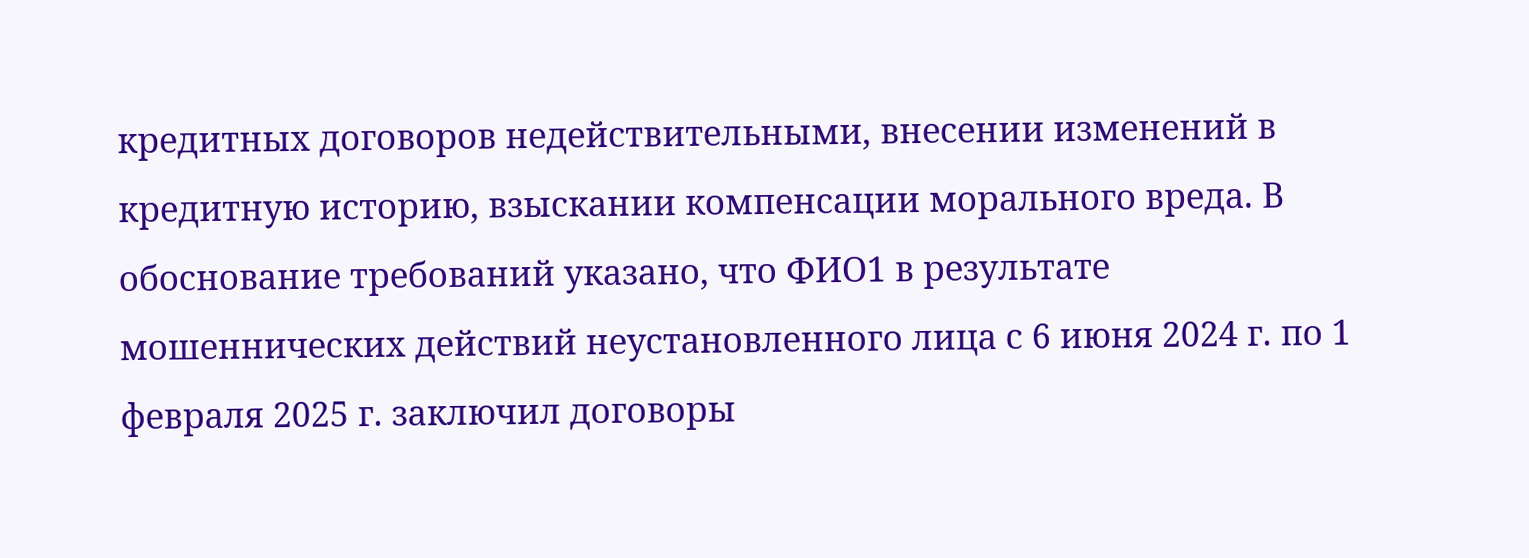кредитных договоров недействительными, внесении изменений в кредитную историю, взыскании компенсации морального вреда. В обоснование требований указано, что ФИО1 в результате мошеннических действий неустановленного лица с 6 июня 2024 г. по 1 февраля 2025 г. заключил договоры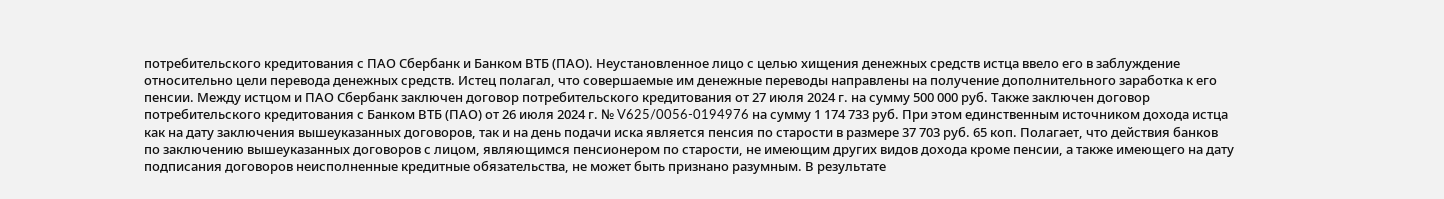потребительского кредитования с ПАО Сбербанк и Банком ВТБ (ПАО). Неустановленное лицо с целью хищения денежных средств истца ввело его в заблуждение относительно цели перевода денежных средств. Истец полагал, что совершаемые им денежные переводы направлены на получение дополнительного заработка к его пенсии. Между истцом и ПАО Сбербанк заключен договор потребительского кредитования от 27 июля 2024 г. на сумму 500 000 руб. Также заключен договор потребительского кредитования с Банком ВТБ (ПАО) от 26 июля 2024 г. № V625/0056-0194976 на сумму 1 174 733 руб. При этом единственным источником дохода истца как на дату заключения вышеуказанных договоров, так и на день подачи иска является пенсия по старости в размере 37 703 руб. 65 коп. Полагает, что действия банков по заключению вышеуказанных договоров с лицом, являющимся пенсионером по старости, не имеющим других видов дохода кроме пенсии, а также имеющего на дату подписания договоров неисполненные кредитные обязательства, не может быть признано разумным. В результате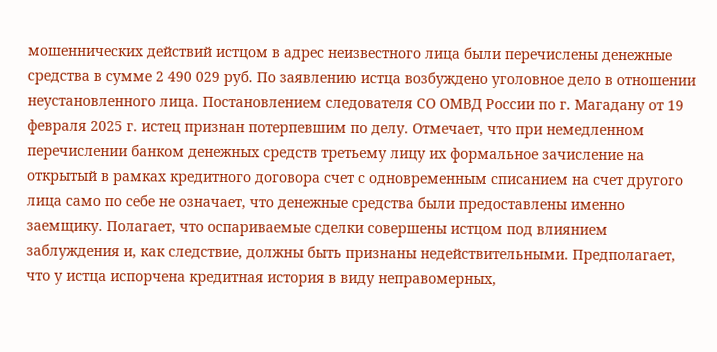мошеннических действий истцом в адрес неизвестного лица были перечислены денежные средства в сумме 2 490 029 руб. По заявлению истца возбуждено уголовное дело в отношении неустановленного лица. Постановлением следователя СО ОМВД России по г. Магадану от 19 февраля 2025 г. истец признан потерпевшим по делу. Отмечает, что при немедленном перечислении банком денежных средств третьему лицу их формальное зачисление на открытый в рамках кредитного договора счет с одновременным списанием на счет другого лица само по себе не означает, что денежные средства были предоставлены именно заемщику. Полагает, что оспариваемые сделки совершены истцом под влиянием заблуждения и, как следствие, должны быть признаны недействительными. Предполагает, что у истца испорчена кредитная история в виду неправомерных,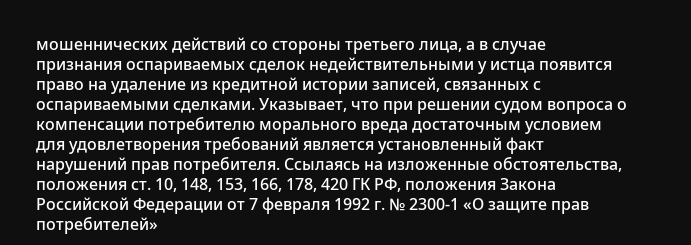мошеннических действий со стороны третьего лица, а в случае признания оспариваемых сделок недействительными у истца появится право на удаление из кредитной истории записей, связанных с оспариваемыми сделками. Указывает, что при решении судом вопроса о компенсации потребителю морального вреда достаточным условием для удовлетворения требований является установленный факт нарушений прав потребителя. Ссылаясь на изложенные обстоятельства, положения ст. 10, 148, 153, 166, 178, 420 ГК РФ, положения Закона Российской Федерации от 7 февраля 1992 г. № 2300-1 «О защите прав потребителей»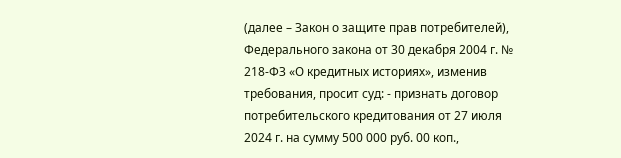(далее – Закон о защите прав потребителей), Федерального закона от 30 декабря 2004 г. № 218-ФЗ «О кредитных историях», изменив требования, просит суд: - признать договор потребительского кредитования от 27 июля 2024 г. на сумму 500 000 руб. 00 коп.,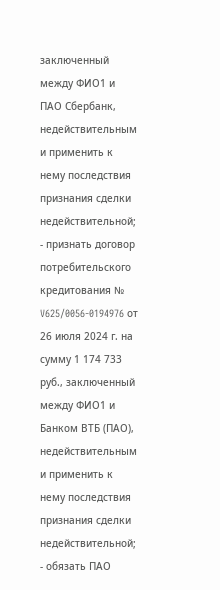заключенный между ФИО1 и ПАО Сбербанк, недействительным и применить к нему последствия признания сделки недействительной; - признать договор потребительского кредитования № V625/0056-0194976 от 26 июля 2024 г. на сумму 1 174 733 руб., заключенный между ФИО1 и Банком ВТБ (ПАО), недействительным и применить к нему последствия признания сделки недействительной; - обязать ПАО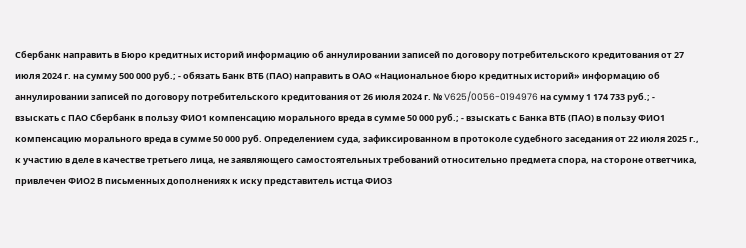Сбербанк направить в Бюро кредитных историй информацию об аннулировании записей по договору потребительского кредитования от 27 июля 2024 г. на сумму 500 000 руб.; - обязать Банк ВТБ (ПАО) направить в ОАО «Национальное бюро кредитных историй» информацию об аннулировании записей по договору потребительского кредитования от 26 июля 2024 г. № V625/0056-0194976 на сумму 1 174 733 руб.; - взыскать с ПАО Сбербанк в пользу ФИО1 компенсацию морального вреда в сумме 50 000 руб.; - взыскать с Банка ВТБ (ПАО) в пользу ФИО1 компенсацию морального вреда в сумме 50 000 руб. Определением суда, зафиксированном в протоколе судебного заседания от 22 июля 2025 г., к участию в деле в качестве третьего лица, не заявляющего самостоятельных требований относительно предмета спора, на стороне ответчика, привлечен ФИО2 В письменных дополнениях к иску представитель истца ФИО3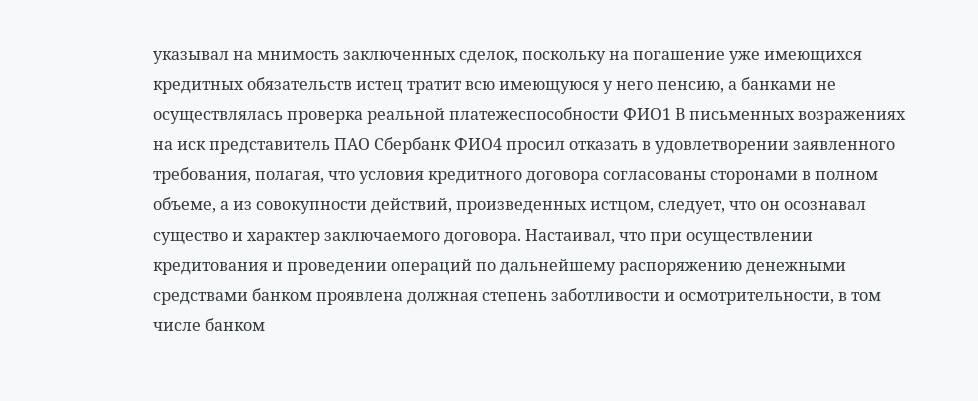указывал на мнимость заключенных сделок, поскольку на погашение уже имеющихся кредитных обязательств истец тратит всю имеющуюся у него пенсию, а банками не осуществлялась проверка реальной платежеспособности ФИО1 В письменных возражениях на иск представитель ПАО Сбербанк ФИО4 просил отказать в удовлетворении заявленного требования, полагая, что условия кредитного договора согласованы сторонами в полном объеме, а из совокупности действий, произведенных истцом, следует, что он осознавал существо и характер заключаемого договора. Настаивал, что при осуществлении кредитования и проведении операций по дальнейшему распоряжению денежными средствами банком проявлена должная степень заботливости и осмотрительности, в том числе банком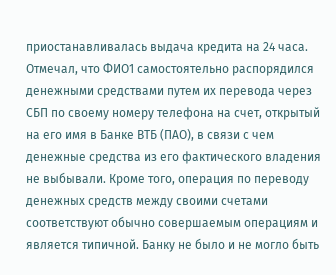приостанавливалась выдача кредита на 24 часа. Отмечал, что ФИО1 самостоятельно распорядился денежными средствами путем их перевода через СБП по своему номеру телефона на счет, открытый на его имя в Банке ВТБ (ПАО), в связи с чем денежные средства из его фактического владения не выбывали. Кроме того, операция по переводу денежных средств между своими счетами соответствуют обычно совершаемым операциям и является типичной. Банку не было и не могло быть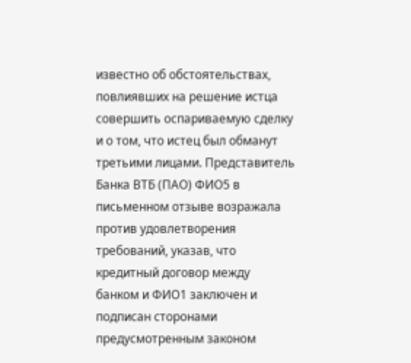известно об обстоятельствах, повлиявших на решение истца совершить оспариваемую сделку и о том, что истец был обманут третьими лицами. Представитель Банка ВТБ (ПАО) ФИО5 в письменном отзыве возражала против удовлетворения требований, указав, что кредитный договор между банком и ФИО1 заключен и подписан сторонами предусмотренным законом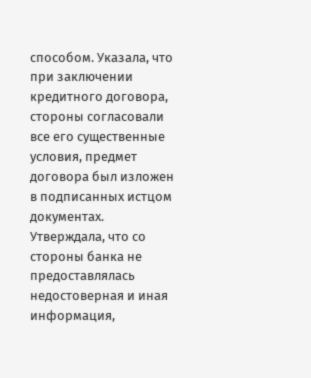способом. Указала, что при заключении кредитного договора, стороны согласовали все его существенные условия, предмет договора был изложен в подписанных истцом документах. Утверждала, что со стороны банка не предоставлялась недостоверная и иная информация,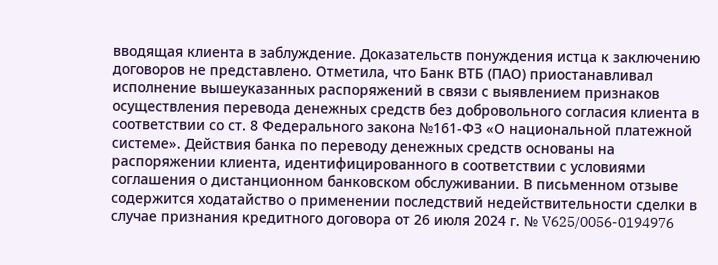вводящая клиента в заблуждение. Доказательств понуждения истца к заключению договоров не представлено. Отметила, что Банк ВТБ (ПАО) приостанавливал исполнение вышеуказанных распоряжений в связи с выявлением признаков осуществления перевода денежных средств без добровольного согласия клиента в соответствии со ст. 8 Федерального закона №161-ФЗ «О национальной платежной системе». Действия банка по переводу денежных средств основаны на распоряжении клиента, идентифицированного в соответствии с условиями соглашения о дистанционном банковском обслуживании. В письменном отзыве содержится ходатайство о применении последствий недействительности сделки в случае признания кредитного договора от 26 июля 2024 г. № V625/0056-0194976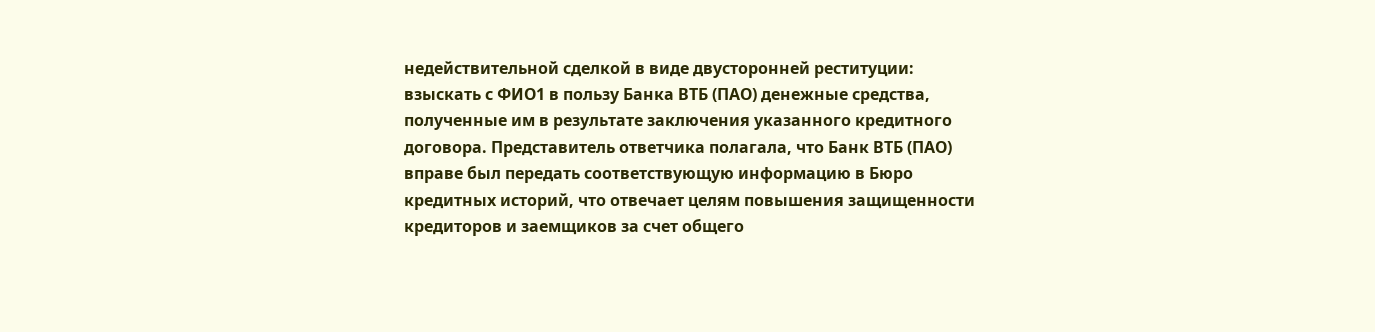недействительной сделкой в виде двусторонней реституции: взыскать с ФИО1 в пользу Банка ВТБ (ПАО) денежные средства, полученные им в результате заключения указанного кредитного договора. Представитель ответчика полагала, что Банк ВТБ (ПАО) вправе был передать соответствующую информацию в Бюро кредитных историй, что отвечает целям повышения защищенности кредиторов и заемщиков за счет общего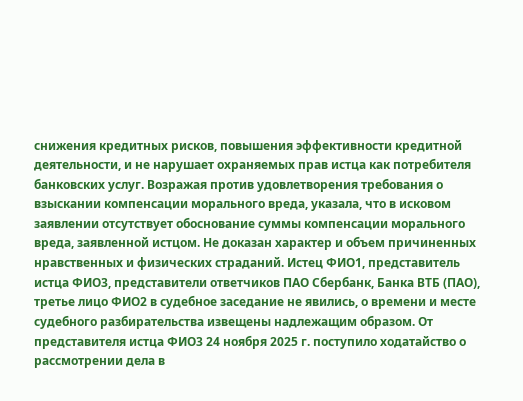снижения кредитных рисков, повышения эффективности кредитной деятельности, и не нарушает охраняемых прав истца как потребителя банковских услуг. Возражая против удовлетворения требования о взыскании компенсации морального вреда, указала, что в исковом заявлении отсутствует обоснование суммы компенсации морального вреда, заявленной истцом. Не доказан характер и объем причиненных нравственных и физических страданий. Истец ФИО1, представитель истца ФИО3, представители ответчиков ПАО Сбербанк, Банка ВТБ (ПАО), третье лицо ФИО2 в судебное заседание не явились, о времени и месте судебного разбирательства извещены надлежащим образом. От представителя истца ФИО3 24 ноября 2025 г. поступило ходатайство о рассмотрении дела в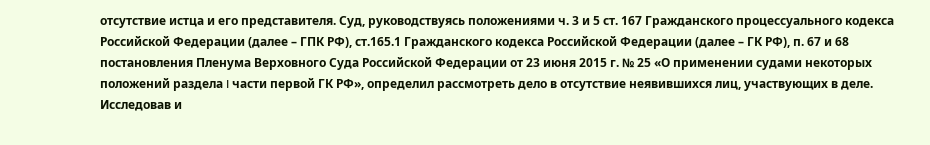отсутствие истца и его представителя. Суд, руководствуясь положениями ч. 3 и 5 ст. 167 Гражданского процессуального кодекса Российской Федерации (далее – ГПК РФ), ст.165.1 Гражданского кодекса Российской Федерации (далее – ГК РФ), п. 67 и 68 постановления Пленума Верховного Суда Российской Федерации от 23 июня 2015 г. № 25 «О применении судами некоторых положений раздела I части первой ГК РФ», определил рассмотреть дело в отсутствие неявившихся лиц, участвующих в деле. Исследовав и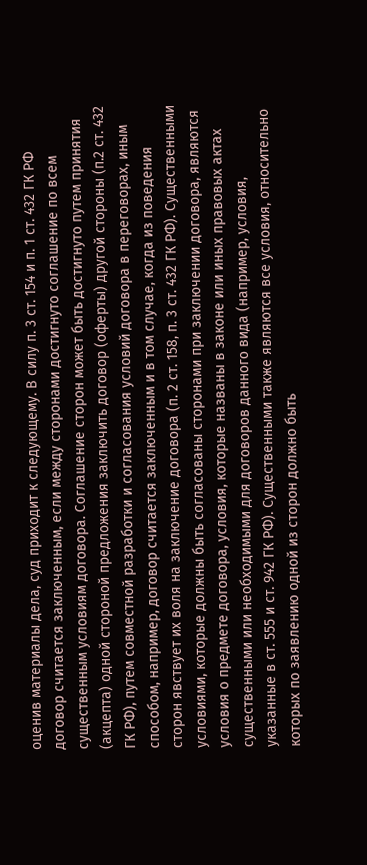оценив материалы дела, суд приходит к следующему. В силу п. 3 ст. 154 и п. 1 ст. 432 ГК РФ договор считается заключенным, если между сторонами достигнуто соглашение по всем существенным условиям договора. Соглашение сторон может быть достигнуто путем принятия (акцепта) одной стороной предложения заключить договор (оферты) другой стороны (п.2 ст. 432 ГК РФ), путем совместной разработки и согласования условий договора в переговорах, иным способом, например, договор считается заключенным и в том случае, когда из поведения сторон явствует их воля на заключение договора (п. 2 ст. 158, п. 3 ст. 432 ГК РФ). Существенными условиями, которые должны быть согласованы сторонами при заключении договора, являются условия о предмете договора, условия, которые названы в законе или иных правовых актах существенными или необходимыми для договоров данного вида (например, условия, указанные в ст. 555 и ст. 942 ГК РФ). Существенными также являются все условия, относительно которых по заявлению одной из сторон должно быть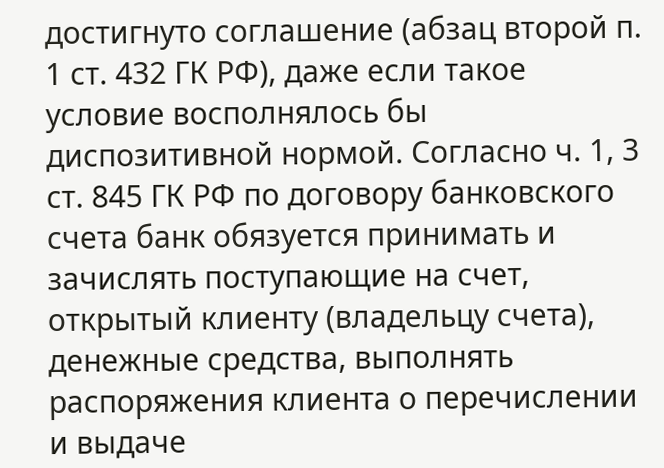достигнуто соглашение (абзац второй п. 1 ст. 432 ГК РФ), даже если такое условие восполнялось бы диспозитивной нормой. Согласно ч. 1, 3 ст. 845 ГК РФ по договору банковского счета банк обязуется принимать и зачислять поступающие на счет, открытый клиенту (владельцу счета), денежные средства, выполнять распоряжения клиента о перечислении и выдаче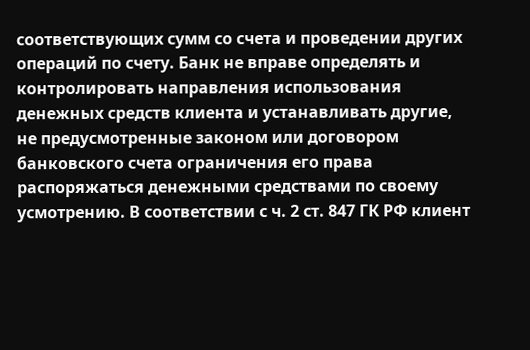соответствующих сумм со счета и проведении других операций по счету. Банк не вправе определять и контролировать направления использования денежных средств клиента и устанавливать другие, не предусмотренные законом или договором банковского счета ограничения его права распоряжаться денежными средствами по своему усмотрению. В соответствии с ч. 2 ст. 847 ГК РФ клиент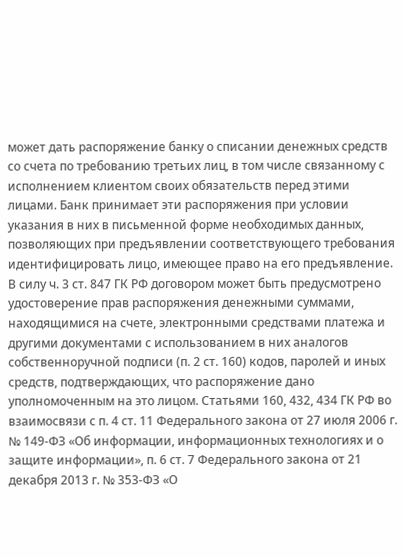может дать распоряжение банку о списании денежных средств со счета по требованию третьих лиц, в том числе связанному с исполнением клиентом своих обязательств перед этими лицами. Банк принимает эти распоряжения при условии указания в них в письменной форме необходимых данных, позволяющих при предъявлении соответствующего требования идентифицировать лицо, имеющее право на его предъявление. В силу ч. 3 ст. 847 ГК РФ договором может быть предусмотрено удостоверение прав распоряжения денежными суммами, находящимися на счете, электронными средствами платежа и другими документами с использованием в них аналогов собственноручной подписи (п. 2 ст. 160) кодов, паролей и иных средств, подтверждающих, что распоряжение дано уполномоченным на это лицом. Статьями 160, 432, 434 ГК РФ во взаимосвязи с п. 4 ст. 11 Федерального закона от 27 июля 2006 г. № 149-ФЗ «Об информации, информационных технологиях и о защите информации», п. 6 ст. 7 Федерального закона от 21 декабря 2013 г. № 353-ФЗ «О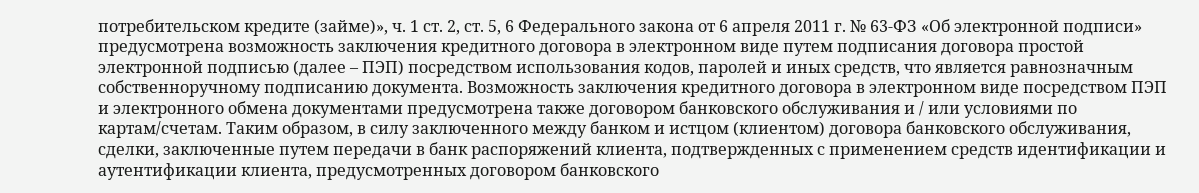потребительском кредите (займе)», ч. 1 ст. 2, ст. 5, 6 Федерального закона от 6 апреля 2011 г. № 63-ФЗ «Об электронной подписи» предусмотрена возможность заключения кредитного договора в электронном виде путем подписания договора простой электронной подписью (далее – ПЭП) посредством использования кодов, паролей и иных средств, что является равнозначным собственноручному подписанию документа. Возможность заключения кредитного договора в электронном виде посредством ПЭП и электронного обмена документами предусмотрена также договором банковского обслуживания и / или условиями по картам/счетам. Таким образом, в силу заключенного между банком и истцом (клиентом) договора банковского обслуживания, сделки, заключенные путем передачи в банк распоряжений клиента, подтвержденных с применением средств идентификации и аутентификации клиента, предусмотренных договором банковского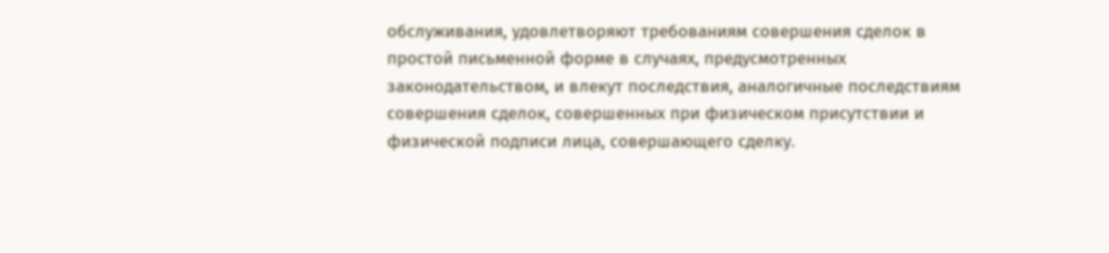обслуживания, удовлетворяют требованиям совершения сделок в простой письменной форме в случаях, предусмотренных законодательством, и влекут последствия, аналогичные последствиям совершения сделок, совершенных при физическом присутствии и физической подписи лица, совершающего сделку.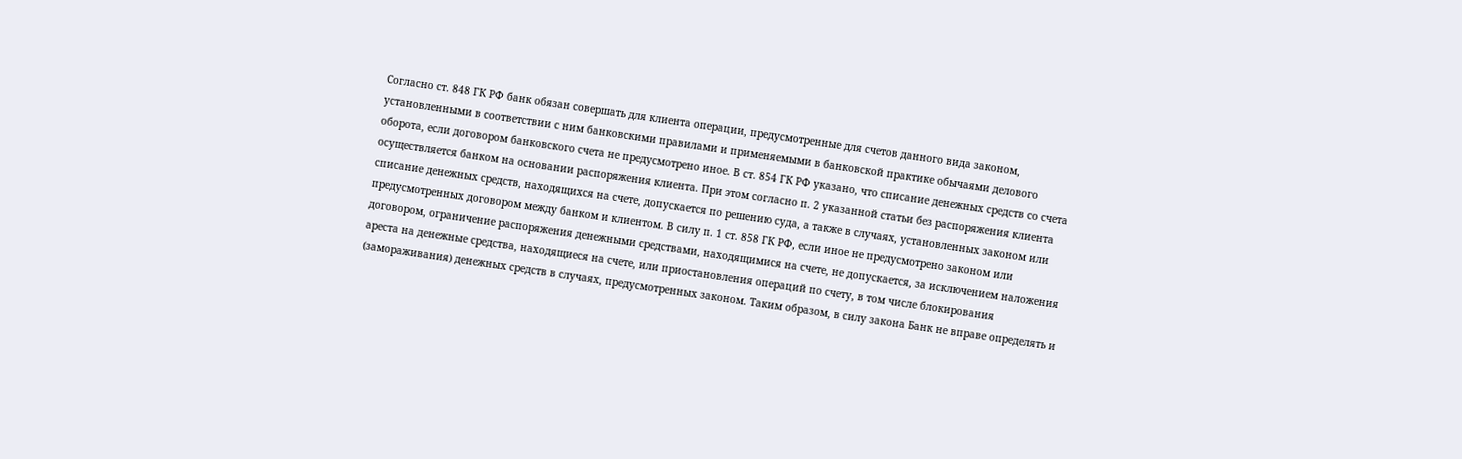Согласно ст. 848 ГК РФ банк обязан совершать для клиента операции, предусмотренные для счетов данного вида законом, установленными в соответствии с ним банковскими правилами и применяемыми в банковской практике обычаями делового оборота, если договором банковского счета не предусмотрено иное. В ст. 854 ГК РФ указано, что списание денежных средств со счета осуществляется банком на основании распоряжения клиента. При этом согласно п. 2 указанной статьи без распоряжения клиента списание денежных средств, находящихся на счете, допускается по решению суда, а также в случаях, установленных законом или предусмотренных договором между банком и клиентом. В силу п. 1 ст. 858 ГК РФ, если иное не предусмотрено законом или договором, ограничение распоряжения денежными средствами, находящимися на счете, не допускается, за исключением наложения ареста на денежные средства, находящиеся на счете, или приостановления операций по счету, в том числе блокирования (замораживания) денежных средств в случаях, предусмотренных законом. Таким образом, в силу закона Банк не вправе определять и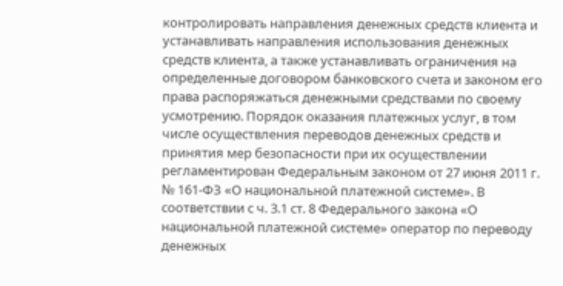контролировать направления денежных средств клиента и устанавливать направления использования денежных средств клиента, а также устанавливать ограничения на определенные договором банковского счета и законом его права распоряжаться денежными средствами по своему усмотрению. Порядок оказания платежных услуг, в том числе осуществления переводов денежных средств и принятия мер безопасности при их осуществлении регламентирован Федеральным законом от 27 июня 2011 г. № 161-ФЗ «О национальной платежной системе». В соответствии с ч. 3.1 ст. 8 Федерального закона «О национальной платежной системе» оператор по переводу денежных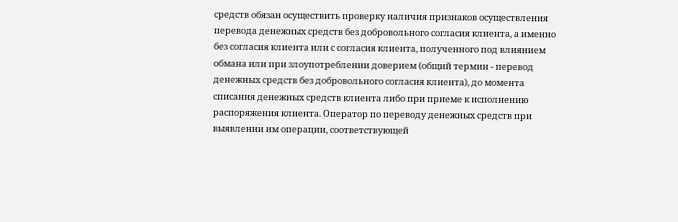средств обязан осуществить проверку наличия признаков осуществления перевода денежных средств без добровольного согласия клиента, а именно без согласия клиента или с согласия клиента, полученного под влиянием обмана или при злоупотреблении доверием (общий термин - перевод денежных средств без добровольного согласия клиента), до момента списания денежных средств клиента либо при приеме к исполнению распоряжения клиента. Оператор по переводу денежных средств при выявлении им операции, соответствующей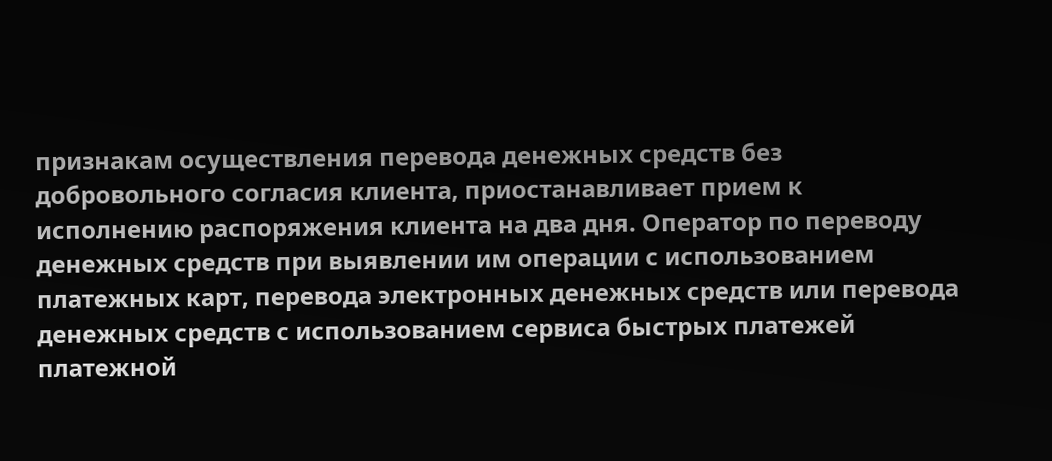признакам осуществления перевода денежных средств без добровольного согласия клиента, приостанавливает прием к исполнению распоряжения клиента на два дня. Оператор по переводу денежных средств при выявлении им операции с использованием платежных карт, перевода электронных денежных средств или перевода денежных средств с использованием сервиса быстрых платежей платежной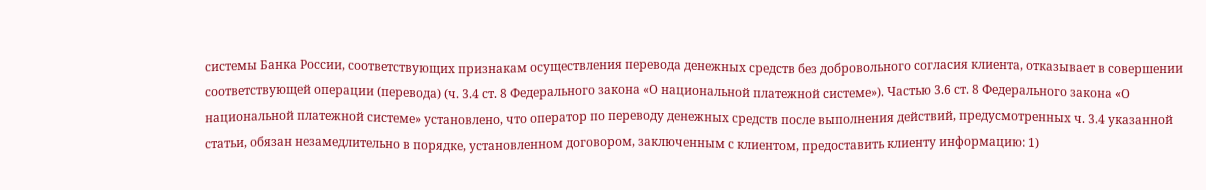системы Банка России, соответствующих признакам осуществления перевода денежных средств без добровольного согласия клиента, отказывает в совершении соответствующей операции (перевода) (ч. 3.4 ст. 8 Федерального закона «О национальной платежной системе»). Частью 3.6 ст. 8 Федерального закона «О национальной платежной системе» установлено, что оператор по переводу денежных средств после выполнения действий, предусмотренных ч. 3.4 указанной статьи, обязан незамедлительно в порядке, установленном договором, заключенным с клиентом, предоставить клиенту информацию: 1)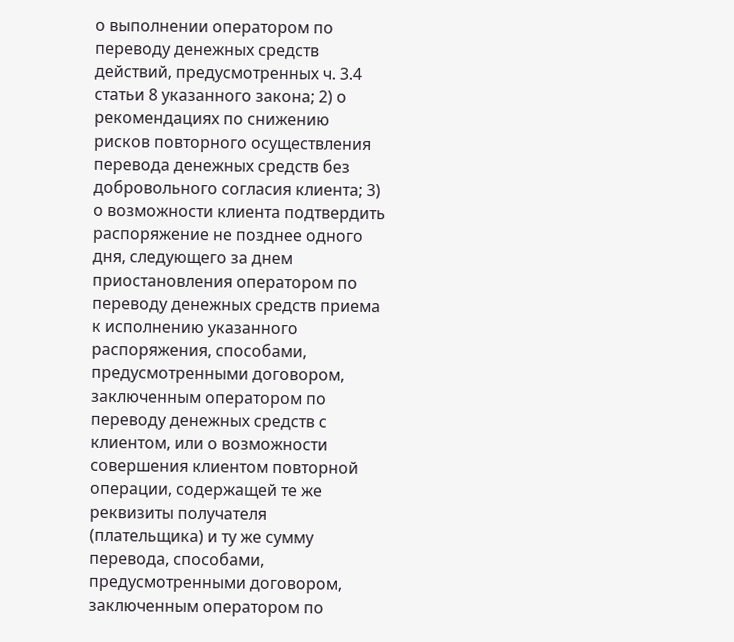о выполнении оператором по переводу денежных средств действий, предусмотренных ч. 3.4 статьи 8 указанного закона; 2) о рекомендациях по снижению рисков повторного осуществления перевода денежных средств без добровольного согласия клиента; 3) о возможности клиента подтвердить распоряжение не позднее одного дня, следующего за днем приостановления оператором по переводу денежных средств приема к исполнению указанного распоряжения, способами, предусмотренными договором, заключенным оператором по переводу денежных средств с клиентом, или о возможности совершения клиентом повторной операции, содержащей те же реквизиты получателя (плательщика) и ту же сумму перевода, способами, предусмотренными договором, заключенным оператором по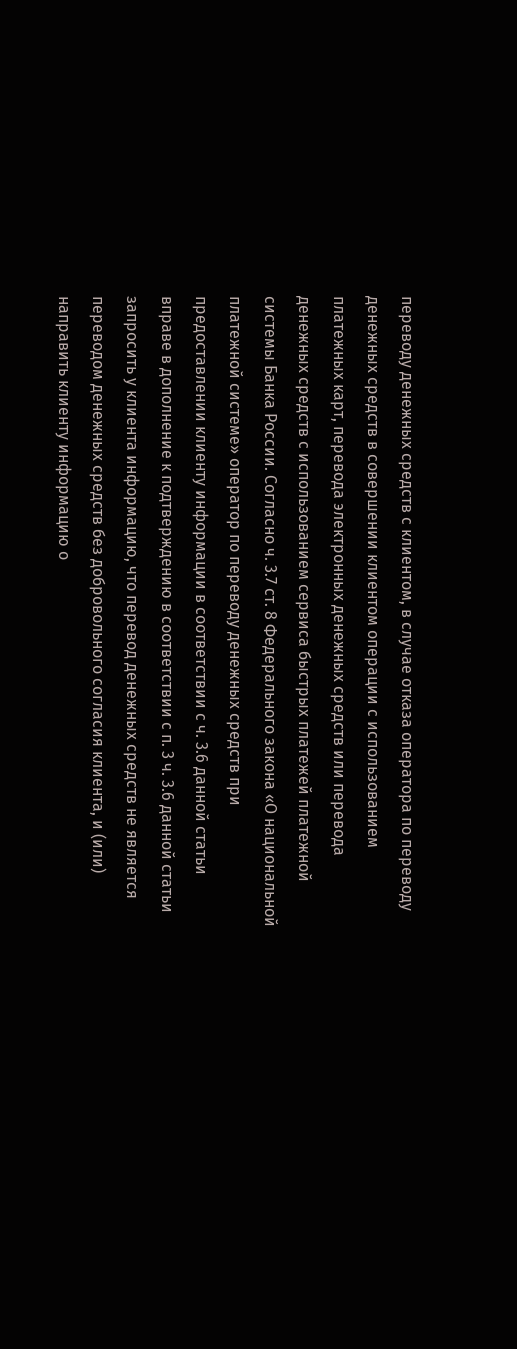переводу денежных средств с клиентом, в случае отказа оператора по переводу денежных средств в совершении клиентом операции с использованием платежных карт, перевода электронных денежных средств или перевода денежных средств с использованием сервиса быстрых платежей платежной системы Банка России. Согласно ч. 3.7 ст. 8 Федерального закона «О национальной платежной системе» оператор по переводу денежных средств при предоставлении клиенту информации в соответствии с ч. 3.6 данной статьи вправе в дополнение к подтверждению в соответствии с п. 3 ч. 3.6 данной статьи запросить у клиента информацию, что перевод денежных средств не является переводом денежных средств без добровольного согласия клиента, и (или) направить клиенту информацию о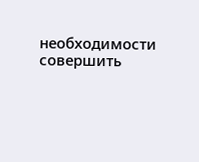необходимости совершить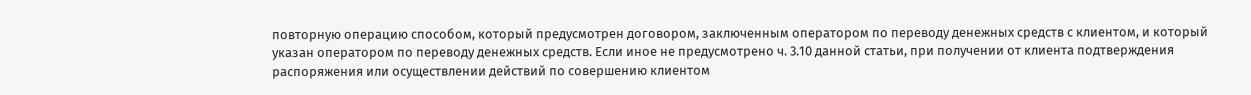повторную операцию способом, который предусмотрен договором, заключенным оператором по переводу денежных средств с клиентом, и который указан оператором по переводу денежных средств. Если иное не предусмотрено ч. 3.10 данной статьи, при получении от клиента подтверждения распоряжения или осуществлении действий по совершению клиентом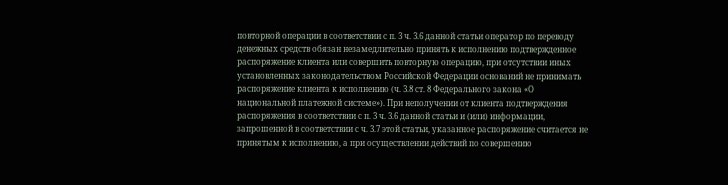повторной операции в соответствии с п. 3 ч. 3.6 данной статьи оператор по переводу денежных средств обязан незамедлительно принять к исполнению подтвержденное распоряжение клиента или совершить повторную операцию, при отсутствии иных установленных законодательством Российской Федерации оснований не принимать распоряжение клиента к исполнению (ч. 3.8 ст. 8 Федерального закона «О национальной платежной системе»). При неполучении от клиента подтверждения распоряжения в соответствии с п. 3 ч. 3.6 данной статьи и (или) информации, запрошенной в соответствии с ч. 3.7 этой статьи, указанное распоряжение считается не принятым к исполнению, а при осуществлении действий по совершению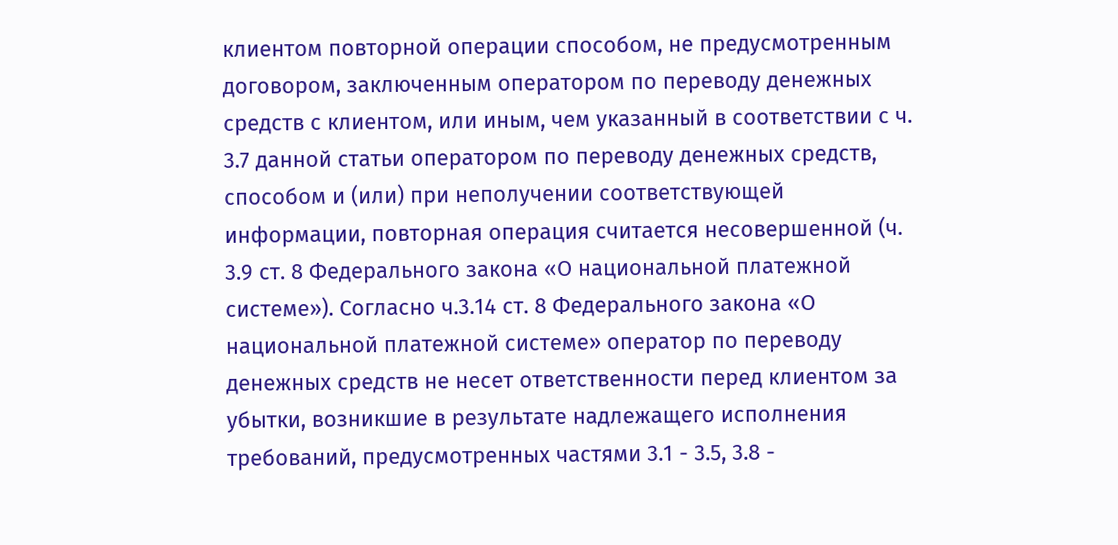клиентом повторной операции способом, не предусмотренным договором, заключенным оператором по переводу денежных средств с клиентом, или иным, чем указанный в соответствии с ч. 3.7 данной статьи оператором по переводу денежных средств, способом и (или) при неполучении соответствующей информации, повторная операция считается несовершенной (ч. 3.9 ст. 8 Федерального закона «О национальной платежной системе»). Согласно ч.3.14 ст. 8 Федерального закона «О национальной платежной системе» оператор по переводу денежных средств не несет ответственности перед клиентом за убытки, возникшие в результате надлежащего исполнения требований, предусмотренных частями 3.1 - 3.5, 3.8 -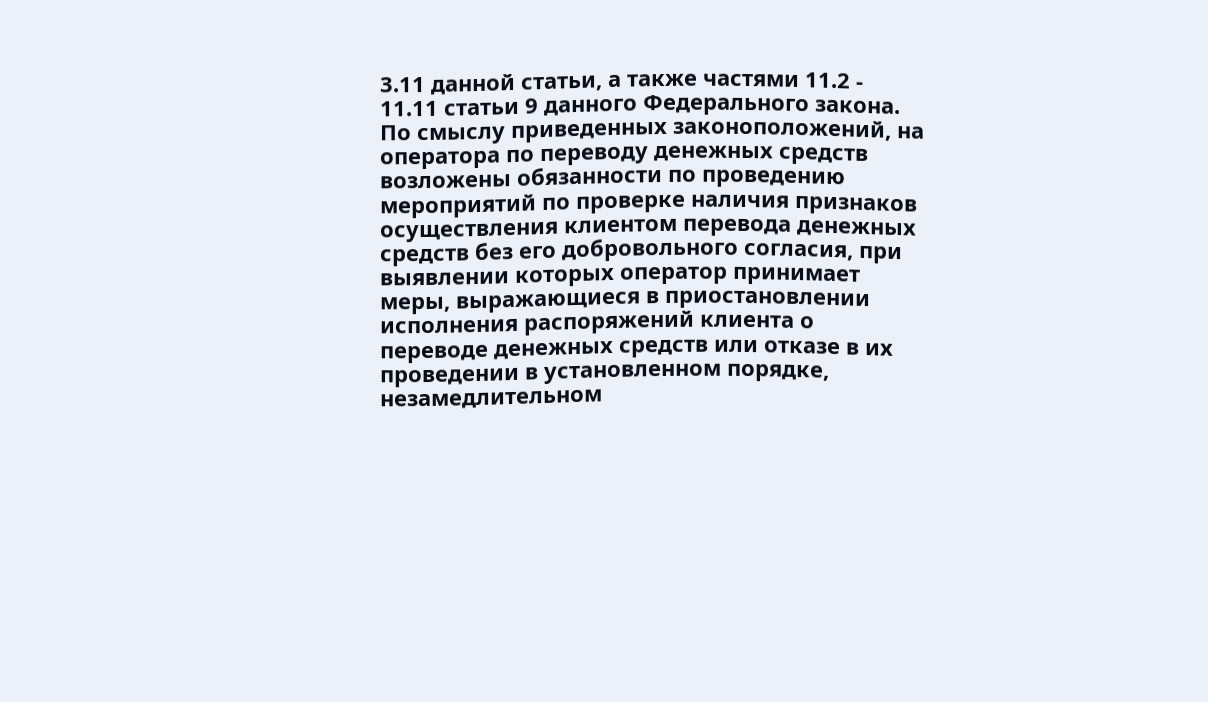3.11 данной статьи, а также частями 11.2 - 11.11 статьи 9 данного Федерального закона. По смыслу приведенных законоположений, на оператора по переводу денежных средств возложены обязанности по проведению мероприятий по проверке наличия признаков осуществления клиентом перевода денежных средств без его добровольного согласия, при выявлении которых оператор принимает меры, выражающиеся в приостановлении исполнения распоряжений клиента о переводе денежных средств или отказе в их проведении в установленном порядке, незамедлительном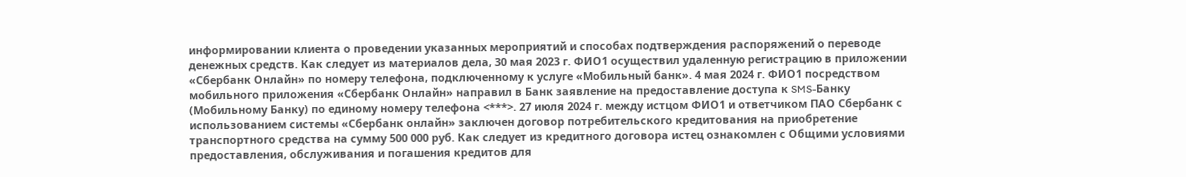информировании клиента о проведении указанных мероприятий и способах подтверждения распоряжений о переводе денежных средств. Как следует из материалов дела, 30 мая 2023 г. ФИО1 осуществил удаленную регистрацию в приложении «Сбербанк Онлайн» по номеру телефона, подключенному к услуге «Мобильный банк». 4 мая 2024 г. ФИО1 посредством мобильного приложения «Сбербанк Онлайн» направил в Банк заявление на предоставление доступа к SMS-Банку (Мобильному Банку) по единому номеру телефона <***>. 27 июля 2024 г. между истцом ФИО1 и ответчиком ПАО Сбербанк с использованием системы «Сбербанк онлайн» заключен договор потребительского кредитования на приобретение транспортного средства на сумму 500 000 руб. Как следует из кредитного договора истец ознакомлен с Общими условиями предоставления, обслуживания и погашения кредитов для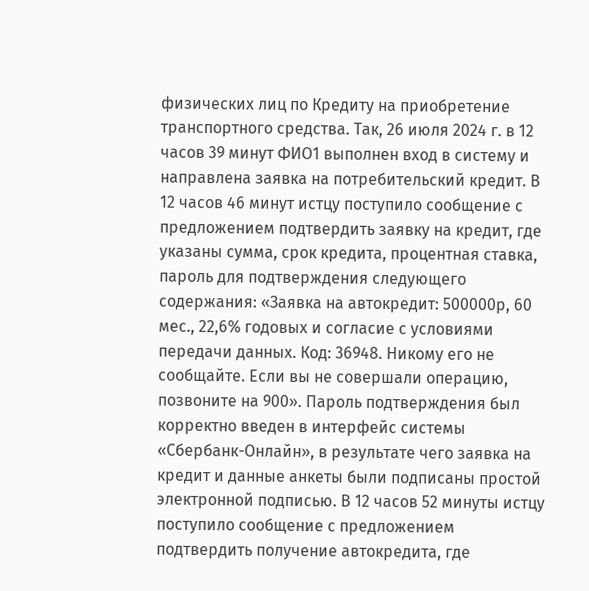физических лиц по Кредиту на приобретение транспортного средства. Так, 26 июля 2024 г. в 12 часов 39 минут ФИО1 выполнен вход в систему и направлена заявка на потребительский кредит. В 12 часов 46 минут истцу поступило сообщение с предложением подтвердить заявку на кредит, где указаны сумма, срок кредита, процентная ставка, пароль для подтверждения следующего содержания: «Заявка на автокредит: 500000р, 60 мес., 22,6% годовых и согласие с условиями передачи данных. Код: 36948. Никому его не сообщайте. Если вы не совершали операцию, позвоните на 900». Пароль подтверждения был корректно введен в интерфейс системы «Сбербанк-Онлайн», в результате чего заявка на кредит и данные анкеты были подписаны простой электронной подписью. В 12 часов 52 минуты истцу поступило сообщение с предложением подтвердить получение автокредита, где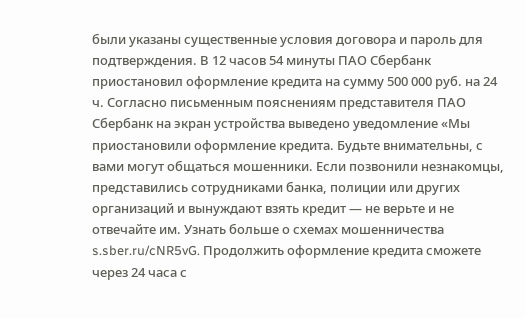были указаны существенные условия договора и пароль для подтверждения. В 12 часов 54 минуты ПАО Сбербанк приостановил оформление кредита на сумму 500 000 руб. на 24 ч. Согласно письменным пояснениям представителя ПАО Сбербанк на экран устройства выведено уведомление «Мы приостановили оформление кредита. Будьте внимательны, с вами могут общаться мошенники. Если позвонили незнакомцы, представились сотрудниками банка, полиции или других организаций и вынуждают взять кредит — не верьте и не отвечайте им. Узнать больше о схемах мошенничества s.sber.ru/cNR5vG. Продолжить оформление кредита сможете через 24 часа с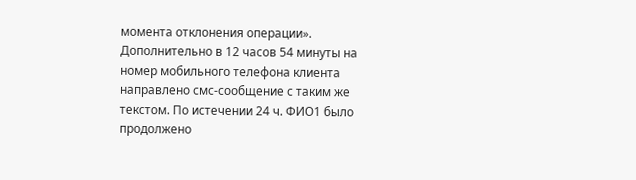момента отклонения операции». Дополнительно в 12 часов 54 минуты на номер мобильного телефона клиента направлено смс-сообщение с таким же текстом. По истечении 24 ч. ФИО1 было продолжено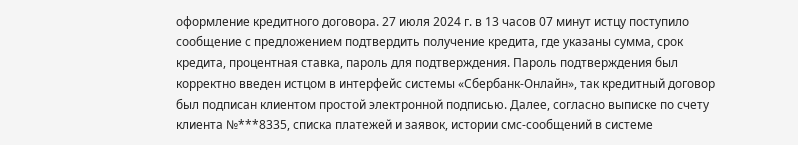оформление кредитного договора. 27 июля 2024 г. в 13 часов 07 минут истцу поступило сообщение с предложением подтвердить получение кредита, где указаны сумма, срок кредита, процентная ставка, пароль для подтверждения. Пароль подтверждения был корректно введен истцом в интерфейс системы «Сбербанк-Онлайн», так кредитный договор был подписан клиентом простой электронной подписью. Далее, согласно выписке по счету клиента №***8335, списка платежей и заявок, истории смс-сообщений в системе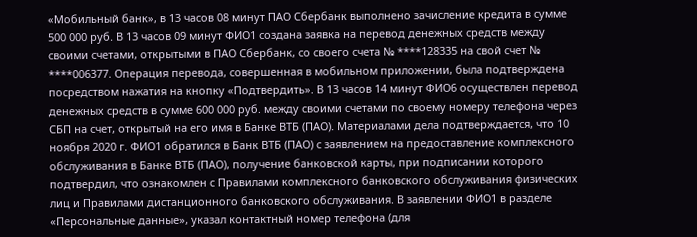«Мобильный банк», в 13 часов 08 минут ПАО Сбербанк выполнено зачисление кредита в сумме 500 000 руб. В 13 часов 09 минут ФИО1 создана заявка на перевод денежных средств между своими счетами, открытыми в ПАО Сбербанк, со своего счета № ****128335 на свой счет № ****006377. Операция перевода, совершенная в мобильном приложении, была подтверждена посредством нажатия на кнопку «Подтвердить». В 13 часов 14 минут ФИО6 осуществлен перевод денежных средств в сумме 600 000 руб. между своими счетами по своему номеру телефона через СБП на счет, открытый на его имя в Банке ВТБ (ПАО). Материалами дела подтверждается, что 10 ноября 2020 г. ФИО1 обратился в Банк ВТБ (ПАО) с заявлением на предоставление комплексного обслуживания в Банке ВТБ (ПАО), получение банковской карты, при подписании которого подтвердил, что ознакомлен с Правилами комплексного банковского обслуживания физических лиц и Правилами дистанционного банковского обслуживания. В заявлении ФИО1 в разделе «Персональные данные», указал контактный номер телефона (для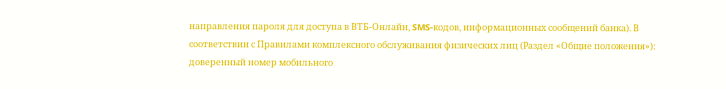направления пароля для доступа в ВТБ-Онлайн, SMS-кодов, информационных сообщений банка). В соответствии с Правилами комплексного обслуживания физических лиц (Раздел «Общие положения»): доверенный номер мобильного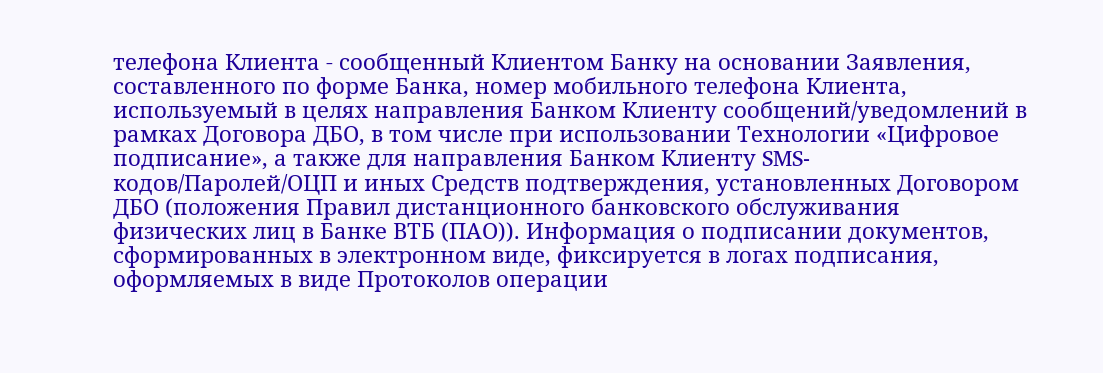телефона Клиента - сообщенный Клиентом Банку на основании Заявления, составленного по форме Банка, номер мобильного телефона Клиента, используемый в целях направления Банком Клиенту сообщений/уведомлений в рамках Договора ДБО, в том числе при использовании Технологии «Цифровое подписание», а также для направления Банком Клиенту SMS-кодов/Паролей/ОЦП и иных Средств подтверждения, установленных Договором ДБО (положения Правил дистанционного банковского обслуживания физических лиц в Банке ВТБ (ПАО)). Информация о подписании документов, сформированных в электронном виде, фиксируется в логах подписания, оформляемых в виде Протоколов операции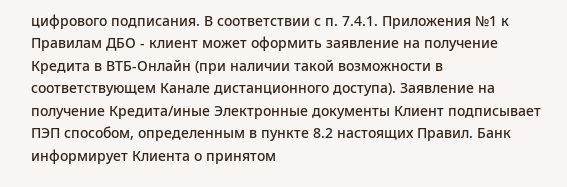цифрового подписания. В соответствии с п. 7.4.1. Приложения №1 к Правилам ДБО - клиент может оформить заявление на получение Кредита в ВТБ-Онлайн (при наличии такой возможности в соответствующем Канале дистанционного доступа). Заявление на получение Кредита/иные Электронные документы Клиент подписывает ПЭП способом, определенным в пункте 8.2 настоящих Правил. Банк информирует Клиента о принятом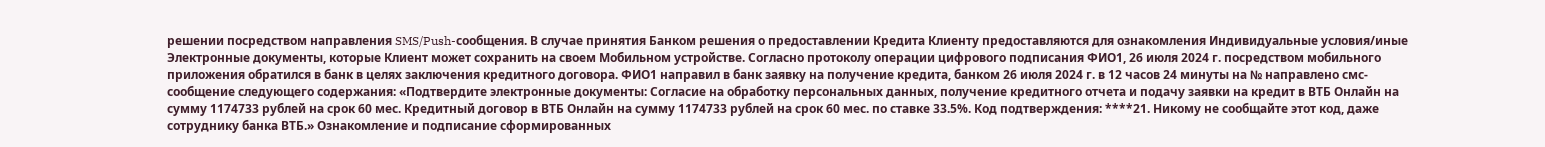решении посредством направления SMS/Push-сообщения. В случае принятия Банком решения о предоставлении Кредита Клиенту предоставляются для ознакомления Индивидуальные условия/иные Электронные документы, которые Клиент может сохранить на своем Мобильном устройстве. Согласно протоколу операции цифрового подписания ФИО1, 26 июля 2024 г. посредством мобильного приложения обратился в банк в целях заключения кредитного договора. ФИО1 направил в банк заявку на получение кредита, банком 26 июля 2024 г. в 12 часов 24 минуты на № направлено смс-сообщение следующего содержания: «Подтвердите электронные документы: Согласие на обработку персональных данных, получение кредитного отчета и подачу заявки на кредит в ВТБ Онлайн на сумму 1174733 рублей на срок 60 мес. Кредитный договор в ВТБ Онлайн на сумму 1174733 рублей на срок 60 мес. по ставке 33.5%. Код подтверждения: ****21. Никому не сообщайте этот код, даже сотруднику банка ВТБ.» Ознакомление и подписание сформированных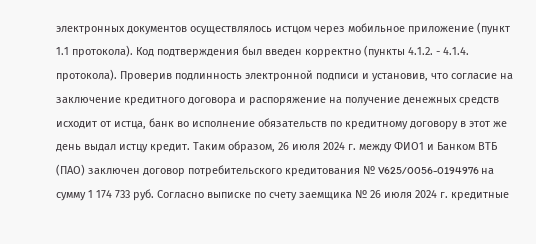электронных документов осуществлялось истцом через мобильное приложение (пункт 1.1 протокола). Код подтверждения был введен корректно (пункты 4.1.2. - 4.1.4. протокола). Проверив подлинность электронной подписи и установив, что согласие на заключение кредитного договора и распоряжение на получение денежных средств исходит от истца, банк во исполнение обязательств по кредитному договору в этот же день выдал истцу кредит. Таким образом, 26 июля 2024 г. между ФИО1 и Банком ВТБ (ПАО) заключен договор потребительского кредитования № V625/0056-0194976 на сумму 1 174 733 руб. Согласно выписке по счету заемщика № 26 июля 2024 г. кредитные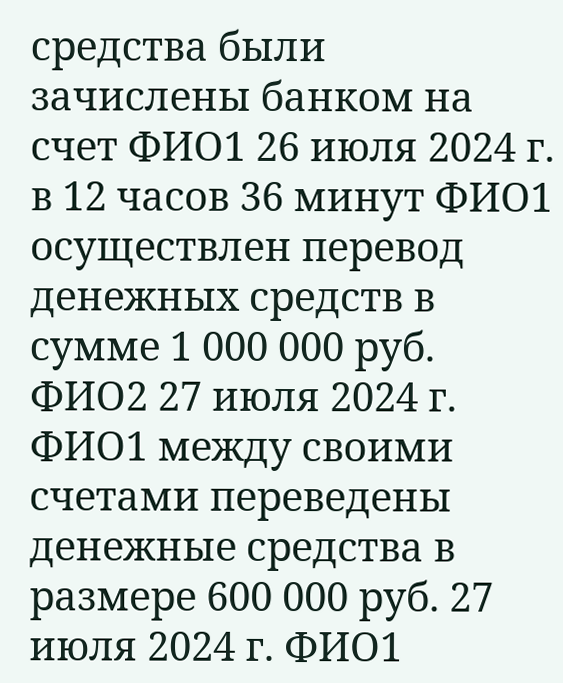средства были зачислены банком на счет ФИО1 26 июля 2024 г. в 12 часов 36 минут ФИО1 осуществлен перевод денежных средств в сумме 1 000 000 руб. ФИО2 27 июля 2024 г. ФИО1 между своими счетами переведены денежные средства в размере 600 000 руб. 27 июля 2024 г. ФИО1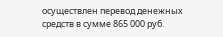осуществлен перевод денежных средств в сумме 865 000 руб.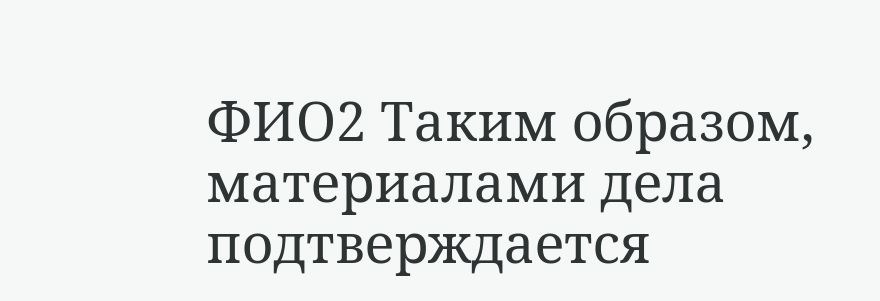ФИО2 Таким образом, материалами дела подтверждается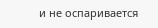и не оспаривается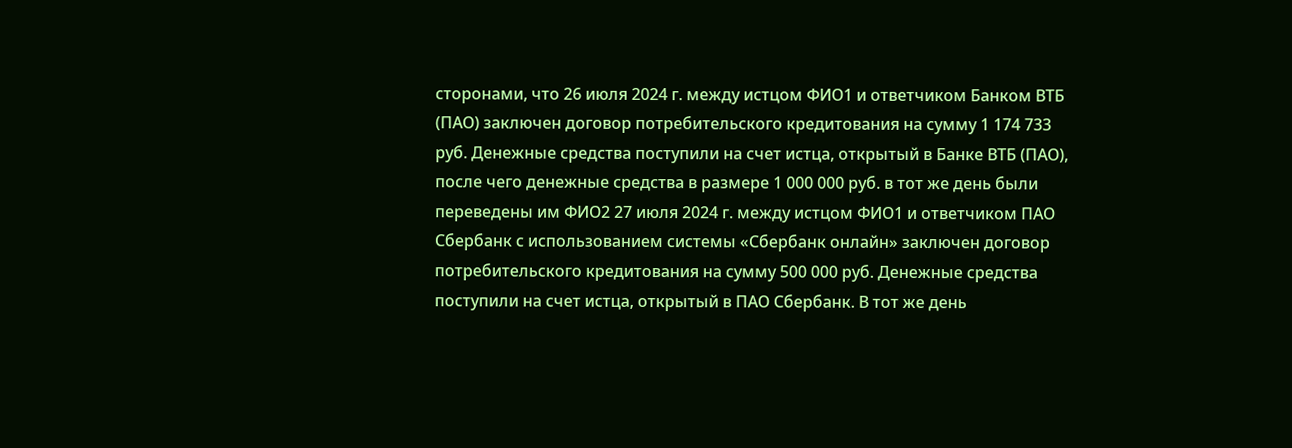сторонами, что 26 июля 2024 г. между истцом ФИО1 и ответчиком Банком ВТБ (ПАО) заключен договор потребительского кредитования на сумму 1 174 733 руб. Денежные средства поступили на счет истца, открытый в Банке ВТБ (ПАО), после чего денежные средства в размере 1 000 000 руб. в тот же день были переведены им ФИО2 27 июля 2024 г. между истцом ФИО1 и ответчиком ПАО Сбербанк с использованием системы «Сбербанк онлайн» заключен договор потребительского кредитования на сумму 500 000 руб. Денежные средства поступили на счет истца, открытый в ПАО Сбербанк. В тот же день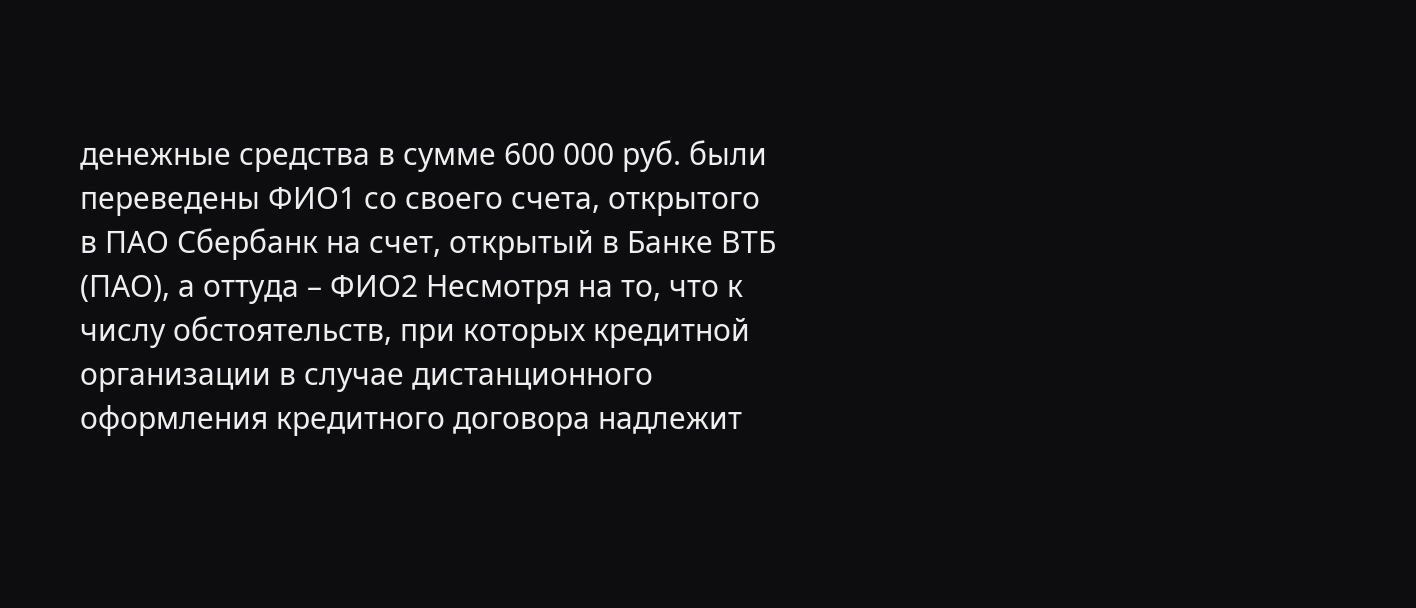денежные средства в сумме 600 000 руб. были переведены ФИО1 со своего счета, открытого в ПАО Сбербанк на счет, открытый в Банке ВТБ (ПАО), а оттуда – ФИО2 Несмотря на то, что к числу обстоятельств, при которых кредитной организации в случае дистанционного оформления кредитного договора надлежит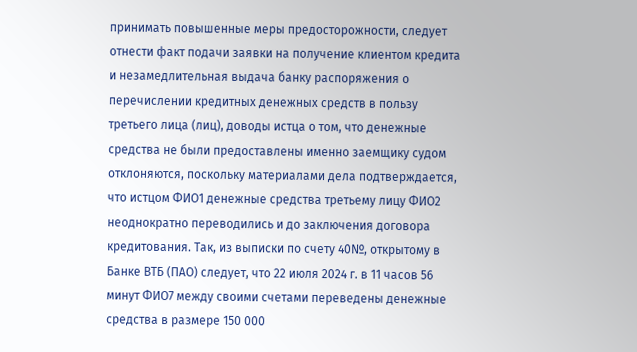принимать повышенные меры предосторожности, следует отнести факт подачи заявки на получение клиентом кредита и незамедлительная выдача банку распоряжения о перечислении кредитных денежных средств в пользу третьего лица (лиц), доводы истца о том, что денежные средства не были предоставлены именно заемщику судом отклоняются, поскольку материалами дела подтверждается, что истцом ФИО1 денежные средства третьему лицу ФИО2 неоднократно переводились и до заключения договора кредитования. Так, из выписки по счету 40№, открытому в Банке ВТБ (ПАО) следует, что 22 июля 2024 г. в 11 часов 56 минут ФИО7 между своими счетами переведены денежные средства в размере 150 000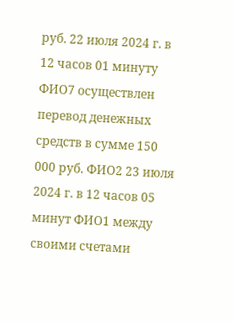руб. 22 июля 2024 г. в 12 часов 01 минуту ФИО7 осуществлен перевод денежных средств в сумме 150 000 руб. ФИО2 23 июля 2024 г. в 12 часов 05 минут ФИО1 между своими счетами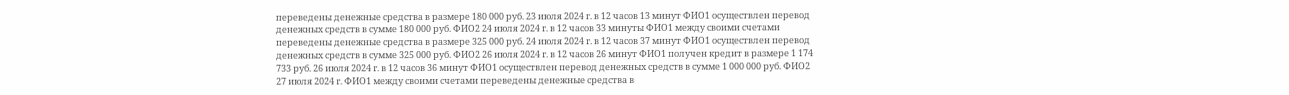переведены денежные средства в размере 180 000 руб. 23 июля 2024 г. в 12 часов 13 минут ФИО1 осуществлен перевод денежных средств в сумме 180 000 руб. ФИО2 24 июля 2024 г. в 12 часов 33 минуты ФИО1 между своими счетами переведены денежные средства в размере 325 000 руб. 24 июля 2024 г. в 12 часов 37 минут ФИО1 осуществлен перевод денежных средств в сумме 325 000 руб. ФИО2 26 июля 2024 г. в 12 часов 26 минут ФИО1 получен кредит в размере 1 174 733 руб. 26 июля 2024 г. в 12 часов 36 минут ФИО1 осуществлен перевод денежных средств в сумме 1 000 000 руб. ФИО2 27 июля 2024 г. ФИО1 между своими счетами переведены денежные средства в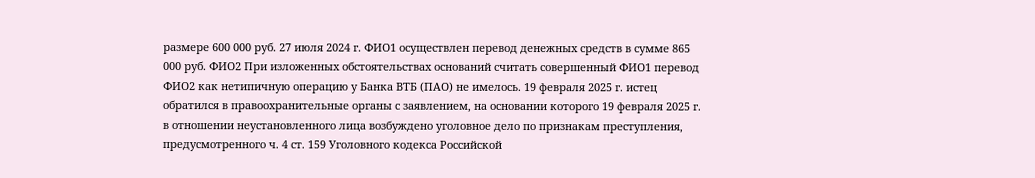размере 600 000 руб. 27 июля 2024 г. ФИО1 осуществлен перевод денежных средств в сумме 865 000 руб. ФИО2 При изложенных обстоятельствах оснований считать совершенный ФИО1 перевод ФИО2 как нетипичную операцию у Банка ВТБ (ПАО) не имелось. 19 февраля 2025 г. истец обратился в правоохранительные органы с заявлением, на основании которого 19 февраля 2025 г. в отношении неустановленного лица возбуждено уголовное дело по признакам преступления, предусмотренного ч. 4 ст. 159 Уголовного кодекса Российской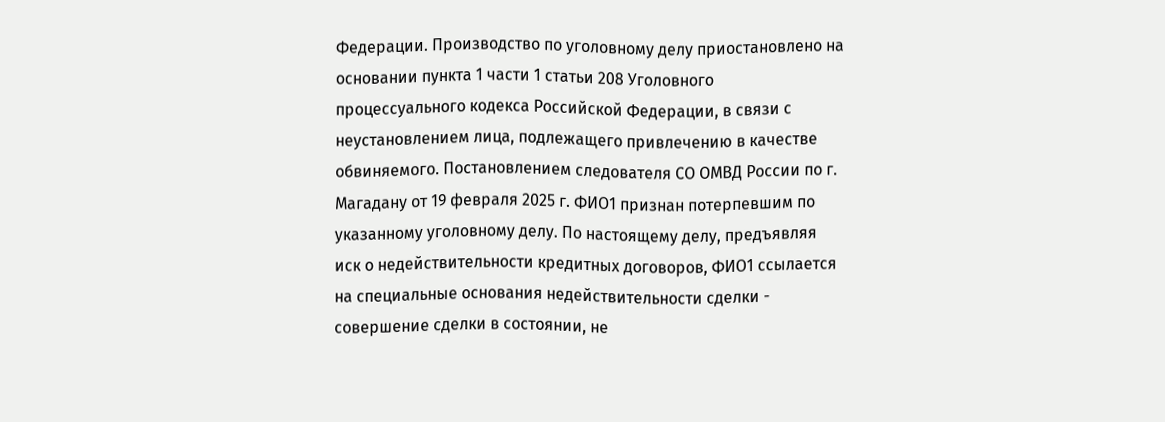Федерации. Производство по уголовному делу приостановлено на основании пункта 1 части 1 статьи 208 Уголовного процессуального кодекса Российской Федерации, в связи с неустановлением лица, подлежащего привлечению в качестве обвиняемого. Постановлением следователя СО ОМВД России по г. Магадану от 19 февраля 2025 г. ФИО1 признан потерпевшим по указанному уголовному делу. По настоящему делу, предъявляя иск о недействительности кредитных договоров, ФИО1 ссылается на специальные основания недействительности сделки - совершение сделки в состоянии, не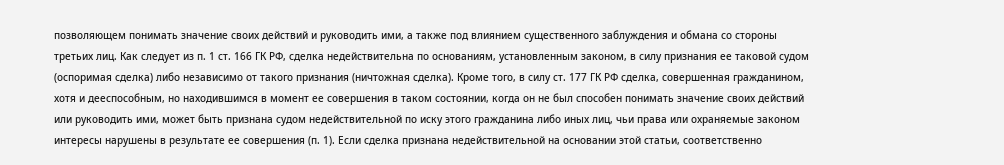позволяющем понимать значение своих действий и руководить ими, а также под влиянием существенного заблуждения и обмана со стороны третьих лиц. Как следует из п. 1 ст. 166 ГК РФ, сделка недействительна по основаниям, установленным законом, в силу признания ее таковой судом (оспоримая сделка) либо независимо от такого признания (ничтожная сделка). Кроме того, в силу ст. 177 ГК РФ сделка, совершенная гражданином, хотя и дееспособным, но находившимся в момент ее совершения в таком состоянии, когда он не был способен понимать значение своих действий или руководить ими, может быть признана судом недействительной по иску этого гражданина либо иных лиц, чьи права или охраняемые законом интересы нарушены в результате ее совершения (п. 1). Если сделка признана недействительной на основании этой статьи, соответственно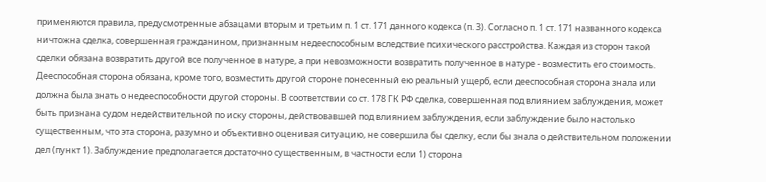применяются правила, предусмотренные абзацами вторым и третьим п. 1 ст. 171 данного кодекса (п. 3). Согласно п. 1 ст. 171 названного кодекса ничтожна сделка, совершенная гражданином, признанным недееспособным вследствие психического расстройства. Каждая из сторон такой сделки обязана возвратить другой все полученное в натуре, а при невозможности возвратить полученное в натуре - возместить его стоимость. Дееспособная сторона обязана, кроме того, возместить другой стороне понесенный ею реальный ущерб, если дееспособная сторона знала или должна была знать о недееспособности другой стороны. В соответствии со ст. 178 ГК РФ сделка, совершенная под влиянием заблуждения, может быть признана судом недействительной по иску стороны, действовавшей под влиянием заблуждения, если заблуждение было настолько существенным, что эта сторона, разумно и объективно оценивая ситуацию, не совершила бы сделку, если бы знала о действительном положении дел (пункт 1). Заблуждение предполагается достаточно существенным, в частности если 1) сторона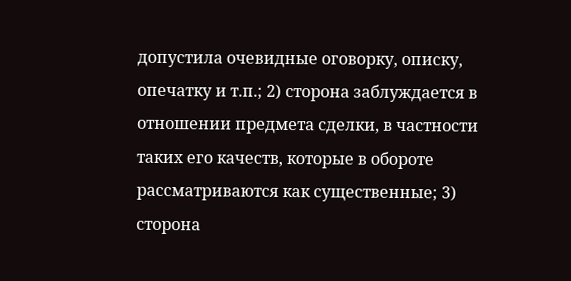допустила очевидные оговорку, описку, опечатку и т.п.; 2) сторона заблуждается в отношении предмета сделки, в частности таких его качеств, которые в обороте рассматриваются как существенные; 3) сторона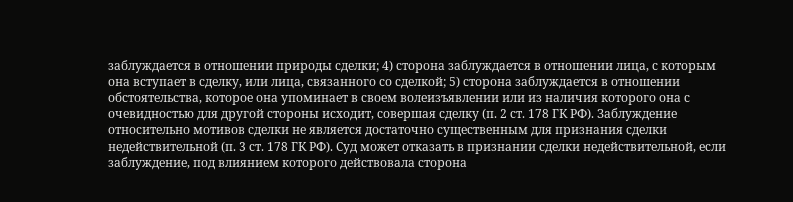заблуждается в отношении природы сделки; 4) сторона заблуждается в отношении лица, с которым она вступает в сделку, или лица, связанного со сделкой; 5) сторона заблуждается в отношении обстоятельства, которое она упоминает в своем волеизъявлении или из наличия которого она с очевидностью для другой стороны исходит, совершая сделку (п. 2 ст. 178 ГК РФ). Заблуждение относительно мотивов сделки не является достаточно существенным для признания сделки недействительной (п. 3 ст. 178 ГК РФ). Суд может отказать в признании сделки недействительной, если заблуждение, под влиянием которого действовала сторона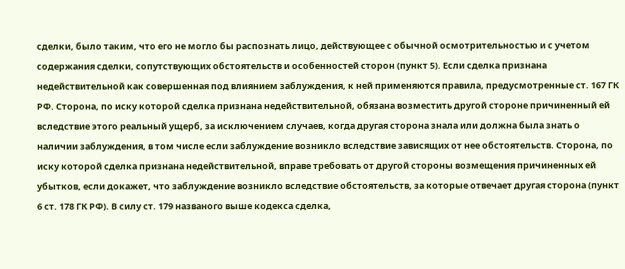сделки, было таким, что его не могло бы распознать лицо, действующее с обычной осмотрительностью и с учетом содержания сделки, сопутствующих обстоятельств и особенностей сторон (пункт 5). Если сделка признана недействительной как совершенная под влиянием заблуждения, к ней применяются правила, предусмотренные ст. 167 ГК РФ. Сторона, по иску которой сделка признана недействительной, обязана возместить другой стороне причиненный ей вследствие этого реальный ущерб, за исключением случаев, когда другая сторона знала или должна была знать о наличии заблуждения, в том числе если заблуждение возникло вследствие зависящих от нее обстоятельств. Сторона, по иску которой сделка признана недействительной, вправе требовать от другой стороны возмещения причиненных ей убытков, если докажет, что заблуждение возникло вследствие обстоятельств, за которые отвечает другая сторона (пункт 6 ст. 178 ГК РФ). В силу ст. 179 названого выше кодекса сделка,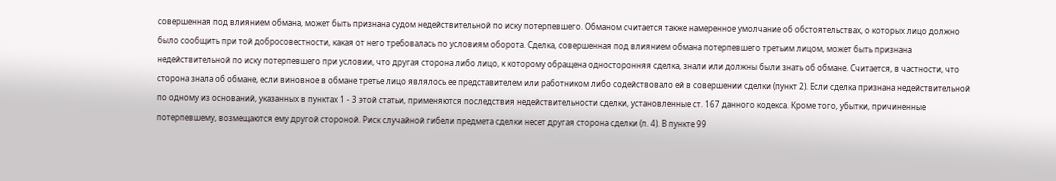совершенная под влиянием обмана, может быть признана судом недействительной по иску потерпевшего. Обманом считается также намеренное умолчание об обстоятельствах, о которых лицо должно было сообщить при той добросовестности, какая от него требовалась по условиям оборота. Сделка, совершенная под влиянием обмана потерпевшего третьим лицом, может быть признана недействительной по иску потерпевшего при условии, что другая сторона либо лицо, к которому обращена односторонняя сделка, знали или должны были знать об обмане. Считается, в частности, что сторона знала об обмане, если виновное в обмане третье лицо являлось ее представителем или работником либо содействовало ей в совершении сделки (пункт 2). Если сделка признана недействительной по одному из оснований, указанных в пунктах 1 - 3 этой статьи, применяются последствия недействительности сделки, установленные ст. 167 данного кодекса. Кроме того, убытки, причиненные потерпевшему, возмещаются ему другой стороной. Риск случайной гибели предмета сделки несет другая сторона сделки (п. 4). В пункте 99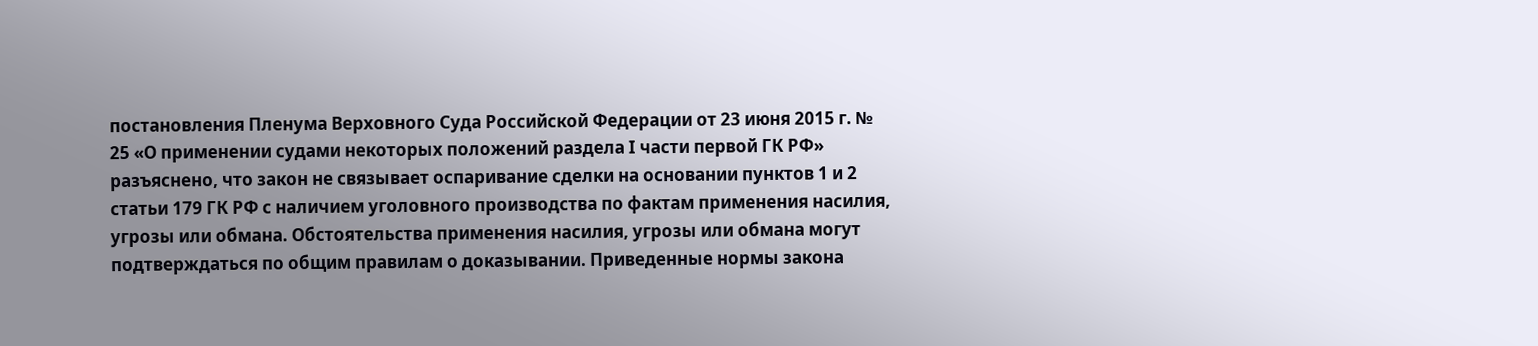постановления Пленума Верховного Суда Российской Федерации от 23 июня 2015 г. № 25 «О применении судами некоторых положений раздела I части первой ГК РФ» разъяснено, что закон не связывает оспаривание сделки на основании пунктов 1 и 2 статьи 179 ГК РФ с наличием уголовного производства по фактам применения насилия, угрозы или обмана. Обстоятельства применения насилия, угрозы или обмана могут подтверждаться по общим правилам о доказывании. Приведенные нормы закона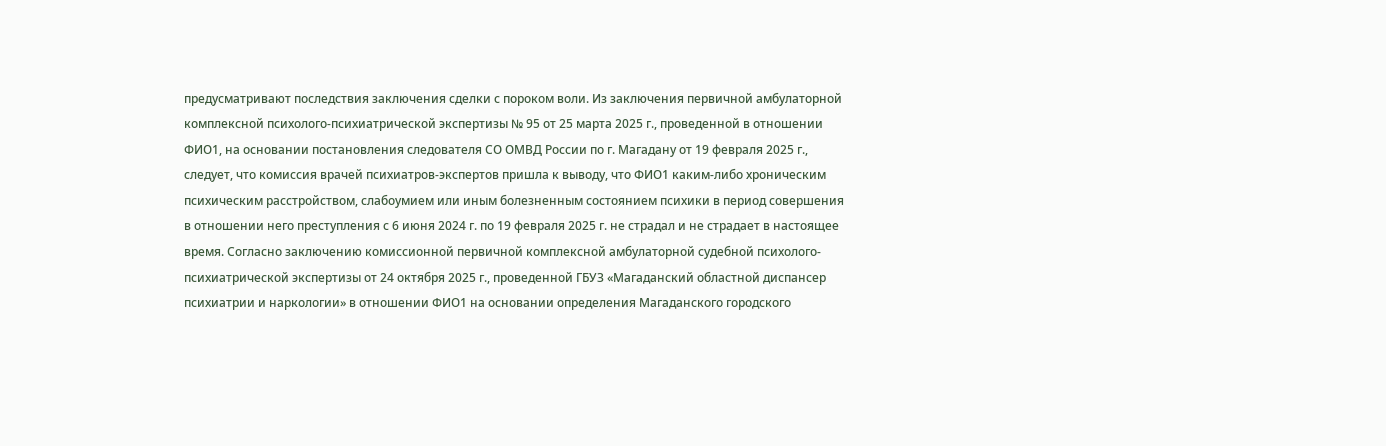предусматривают последствия заключения сделки с пороком воли. Из заключения первичной амбулаторной комплексной психолого-психиатрической экспертизы № 95 от 25 марта 2025 г., проведенной в отношении ФИО1, на основании постановления следователя СО ОМВД России по г. Магадану от 19 февраля 2025 г., следует, что комиссия врачей психиатров-экспертов пришла к выводу, что ФИО1 каким-либо хроническим психическим расстройством, слабоумием или иным болезненным состоянием психики в период совершения в отношении него преступления с 6 июня 2024 г. по 19 февраля 2025 г. не страдал и не страдает в настоящее время. Согласно заключению комиссионной первичной комплексной амбулаторной судебной психолого-психиатрической экспертизы от 24 октября 2025 г., проведенной ГБУЗ «Магаданский областной диспансер психиатрии и наркологии» в отношении ФИО1 на основании определения Магаданского городского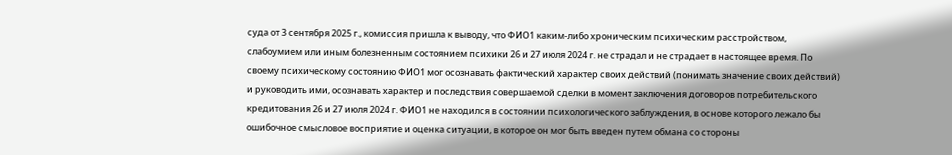суда от 3 сентября 2025 г., комиссия пришла к выводу, что ФИО1 каким-либо хроническим психическим расстройством, слабоумием или иным болезненным состоянием психики 26 и 27 июля 2024 г. не страдал и не страдает в настоящее время. По своему психическому состоянию ФИО1 мог осознавать фактический характер своих действий (понимать значение своих действий) и руководить ими, осознавать характер и последствия совершаемой сделки в момент заключения договоров потребительского кредитования 26 и 27 июля 2024 г. ФИО1 не находился в состоянии психологического заблуждения, в основе которого лежало бы ошибочное смысловое восприятие и оценка ситуации, в которое он мог быть введен путем обмана со стороны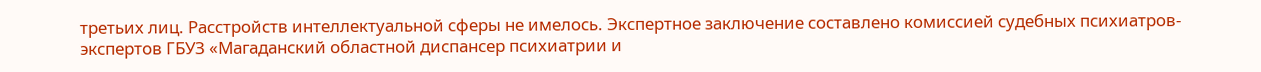третьих лиц. Расстройств интеллектуальной сферы не имелось. Экспертное заключение составлено комиссией судебных психиатров-экспертов ГБУЗ «Магаданский областной диспансер психиатрии и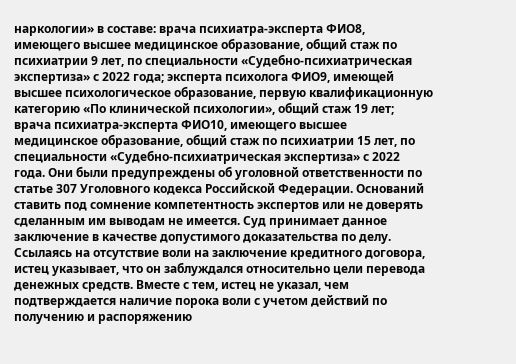наркологии» в составе: врача психиатра-эксперта ФИО8, имеющего высшее медицинское образование, общий стаж по психиатрии 9 лет, по специальности «Судебно-психиатрическая экспертиза» с 2022 года; эксперта психолога ФИО9, имеющей высшее психологическое образование, первую квалификационную категорию «По клинической психологии», общий стаж 19 лет; врача психиатра-эксперта ФИО10, имеющего высшее медицинское образование, общий стаж по психиатрии 15 лет, по специальности «Судебно-психиатрическая экспертиза» с 2022 года. Они были предупреждены об уголовной ответственности по статье 307 Уголовного кодекса Российской Федерации. Оснований ставить под сомнение компетентность экспертов или не доверять сделанным им выводам не имеется. Суд принимает данное заключение в качестве допустимого доказательства по делу. Ссылаясь на отсутствие воли на заключение кредитного договора, истец указывает, что он заблуждался относительно цели перевода денежных средств. Вместе с тем, истец не указал, чем подтверждается наличие порока воли с учетом действий по получению и распоряжению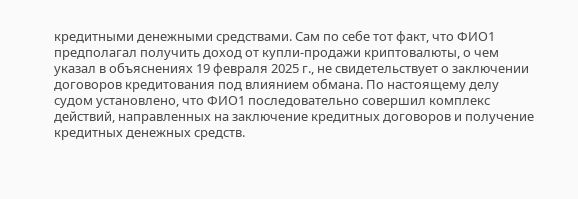кредитными денежными средствами. Сам по себе тот факт, что ФИО1 предполагал получить доход от купли-продажи криптовалюты, о чем указал в объяснениях 19 февраля 2025 г., не свидетельствует о заключении договоров кредитования под влиянием обмана. По настоящему делу судом установлено, что ФИО1 последовательно совершил комплекс действий, направленных на заключение кредитных договоров и получение кредитных денежных средств.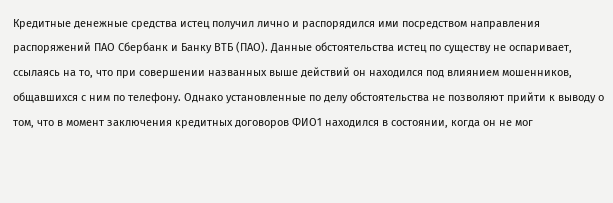Кредитные денежные средства истец получил лично и распорядился ими посредством направления распоряжений ПАО Сбербанк и Банку ВТБ (ПАО). Данные обстоятельства истец по существу не оспаривает, ссылаясь на то, что при совершении названных выше действий он находился под влиянием мошенников, общавшихся с ним по телефону. Однако установленные по делу обстоятельства не позволяют прийти к выводу о том, что в момент заключения кредитных договоров ФИО1 находился в состоянии, когда он не мог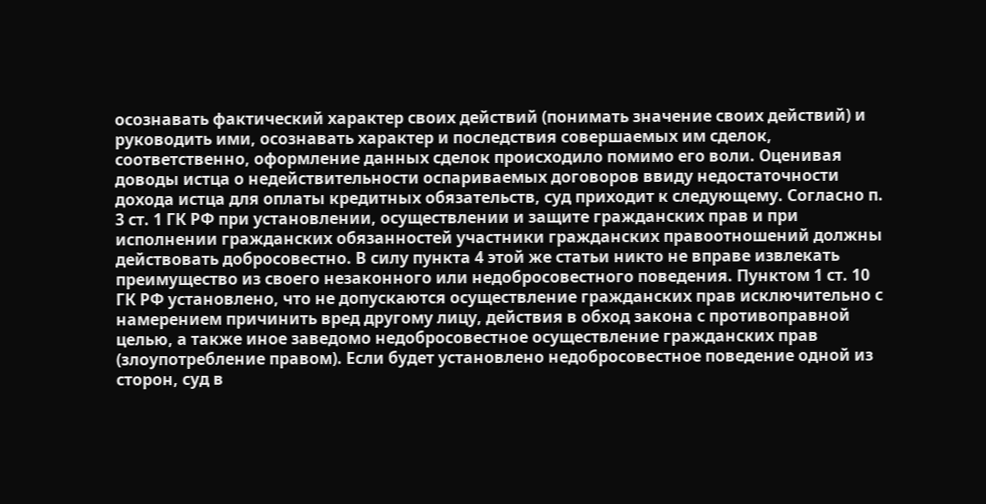осознавать фактический характер своих действий (понимать значение своих действий) и руководить ими, осознавать характер и последствия совершаемых им сделок, соответственно, оформление данных сделок происходило помимо его воли. Оценивая доводы истца о недействительности оспариваемых договоров ввиду недостаточности дохода истца для оплаты кредитных обязательств, суд приходит к следующему. Согласно п. 3 ст. 1 ГК РФ при установлении, осуществлении и защите гражданских прав и при исполнении гражданских обязанностей участники гражданских правоотношений должны действовать добросовестно. В силу пункта 4 этой же статьи никто не вправе извлекать преимущество из своего незаконного или недобросовестного поведения. Пунктом 1 ст. 10 ГК РФ установлено, что не допускаются осуществление гражданских прав исключительно с намерением причинить вред другому лицу, действия в обход закона с противоправной целью, а также иное заведомо недобросовестное осуществление гражданских прав (злоупотребление правом). Если будет установлено недобросовестное поведение одной из сторон, суд в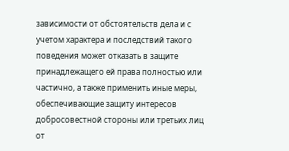зависимости от обстоятельств дела и с учетом характера и последствий такого поведения может отказать в защите принадлежащего ей права полностью или частично, а также применить иные меры, обеспечивающие защиту интересов добросовестной стороны или третьих лиц от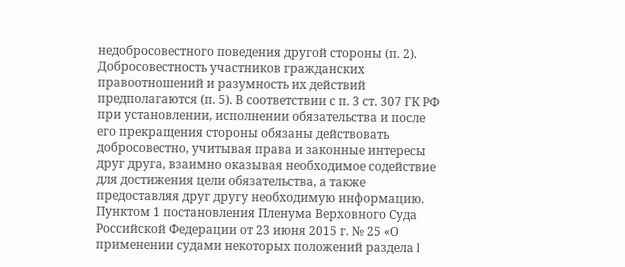недобросовестного поведения другой стороны (п. 2). Добросовестность участников гражданских правоотношений и разумность их действий предполагаются (п. 5). В соответствии с п. 3 ст. 307 ГК РФ при установлении, исполнении обязательства и после его прекращения стороны обязаны действовать добросовестно, учитывая права и законные интересы друг друга, взаимно оказывая необходимое содействие для достижения цели обязательства, а также предоставляя друг другу необходимую информацию. Пунктом 1 постановления Пленума Верховного Суда Российской Федерации от 23 июня 2015 г. № 25 «О применении судами некоторых положений раздела I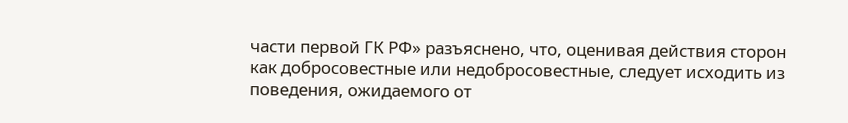части первой ГК РФ» разъяснено, что, оценивая действия сторон как добросовестные или недобросовестные, следует исходить из поведения, ожидаемого от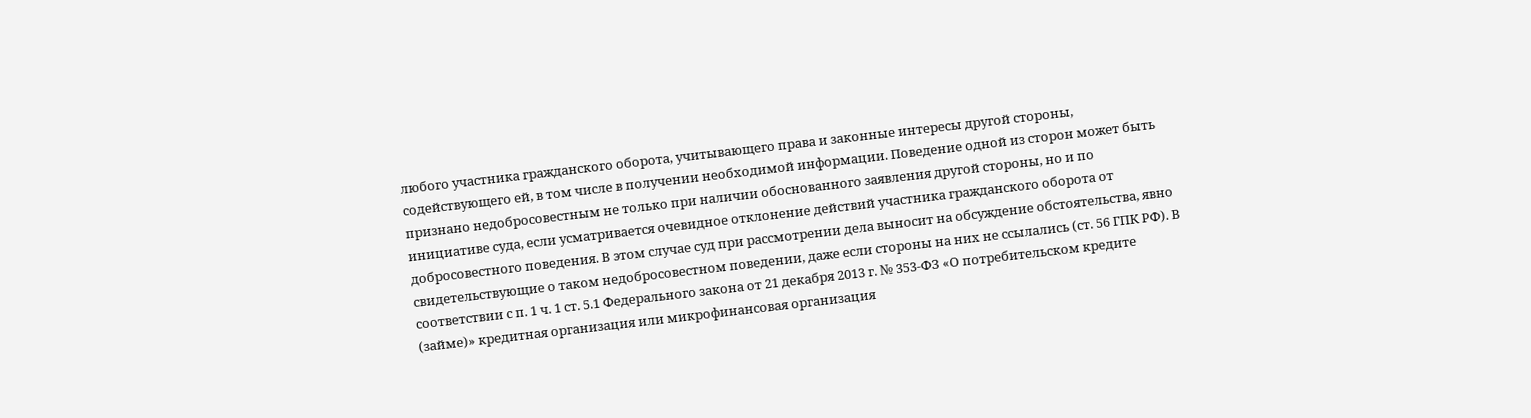любого участника гражданского оборота, учитывающего права и законные интересы другой стороны, содействующего ей, в том числе в получении необходимой информации. Поведение одной из сторон может быть признано недобросовестным не только при наличии обоснованного заявления другой стороны, но и по инициативе суда, если усматривается очевидное отклонение действий участника гражданского оборота от добросовестного поведения. В этом случае суд при рассмотрении дела выносит на обсуждение обстоятельства, явно свидетельствующие о таком недобросовестном поведении, даже если стороны на них не ссылались (ст. 56 ГПК РФ). В соответствии с п. 1 ч. 1 ст. 5.1 Федерального закона от 21 декабря 2013 г. № 353-ФЗ «О потребительском кредите (займе)» кредитная организация или микрофинансовая организация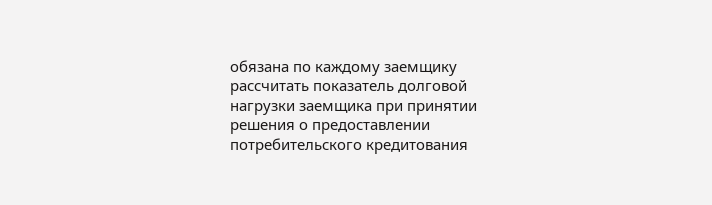обязана по каждому заемщику рассчитать показатель долговой нагрузки заемщика при принятии решения о предоставлении потребительского кредитования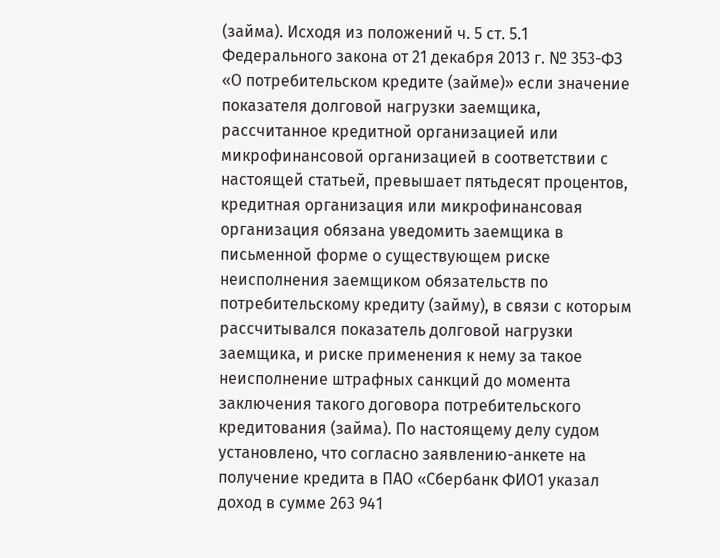(займа). Исходя из положений ч. 5 ст. 5.1 Федерального закона от 21 декабря 2013 г. № 353-ФЗ «О потребительском кредите (займе)» если значение показателя долговой нагрузки заемщика, рассчитанное кредитной организацией или микрофинансовой организацией в соответствии с настоящей статьей, превышает пятьдесят процентов, кредитная организация или микрофинансовая организация обязана уведомить заемщика в письменной форме о существующем риске неисполнения заемщиком обязательств по потребительскому кредиту (займу), в связи с которым рассчитывался показатель долговой нагрузки заемщика, и риске применения к нему за такое неисполнение штрафных санкций до момента заключения такого договора потребительского кредитования (займа). По настоящему делу судом установлено, что согласно заявлению-анкете на получение кредита в ПАО «Сбербанк ФИО1 указал доход в сумме 263 941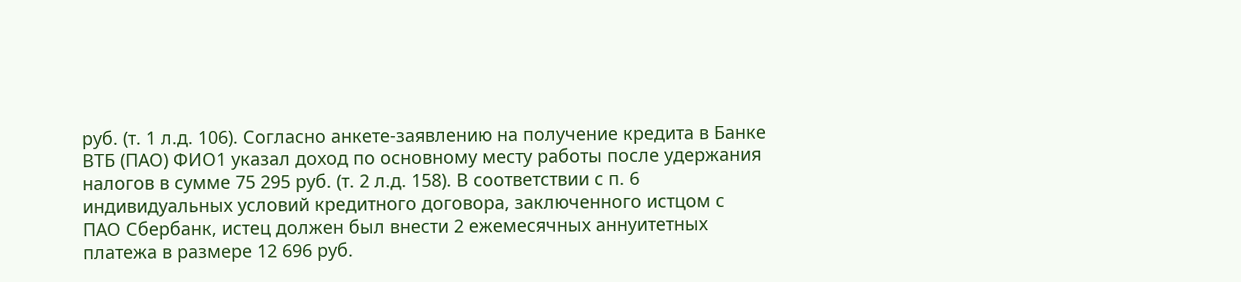руб. (т. 1 л.д. 106). Согласно анкете-заявлению на получение кредита в Банке ВТБ (ПАО) ФИО1 указал доход по основному месту работы после удержания налогов в сумме 75 295 руб. (т. 2 л.д. 158). В соответствии с п. 6 индивидуальных условий кредитного договора, заключенного истцом с ПАО Сбербанк, истец должен был внести 2 ежемесячных аннуитетных платежа в размере 12 696 руб.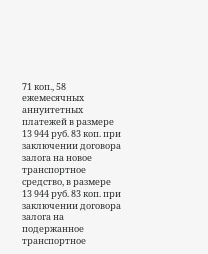71 коп., 58 ежемесячных аннуитетных платежей в размере 13 944 руб. 83 коп. при заключении договора залога на новое транспортное средство, в размере 13 944 руб. 83 коп. при заключении договора залога на подержанное транспортное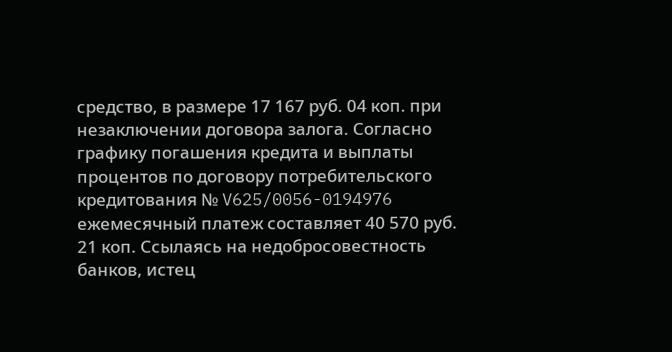средство, в размере 17 167 руб. 04 коп. при незаключении договора залога. Согласно графику погашения кредита и выплаты процентов по договору потребительского кредитования № V625/0056-0194976 ежемесячный платеж составляет 40 570 руб. 21 коп. Ссылаясь на недобросовестность банков, истец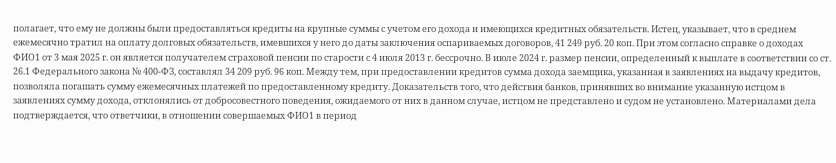полагает, что ему не должны были предоставляться кредиты на крупные суммы с учетом его дохода и имеющихся кредитных обязательств. Истец, указывает, что в среднем ежемесячно тратил на оплату долговых обязательств, имевшихся у него до даты заключения оспариваемых договоров, 41 249 руб. 20 коп. При этом согласно справке о доходах ФИО1 от 3 мая 2025 г. он является получателем страховой пенсии по старости с 4 июля 2013 г. бессрочно. В июле 2024 г. размер пенсии, определенный к выплате в соответствии со ст. 26.1 Федерального закона № 400-ФЗ, составлял 34 209 руб. 96 коп. Между тем, при предоставлении кредитов сумма дохода заемщика, указанная в заявлениях на выдачу кредитов, позволяла погашать сумму ежемесячных платежей по предоставленному кредиту. Доказательств того, что действия банков, принявших во внимание указанную истцом в заявлениях сумму дохода, отклонялись от добросовестного поведения, ожидаемого от них в данном случае, истцом не представлено и судом не установлено. Материалами дела подтверждается, что ответчики, в отношении совершаемых ФИО1 в период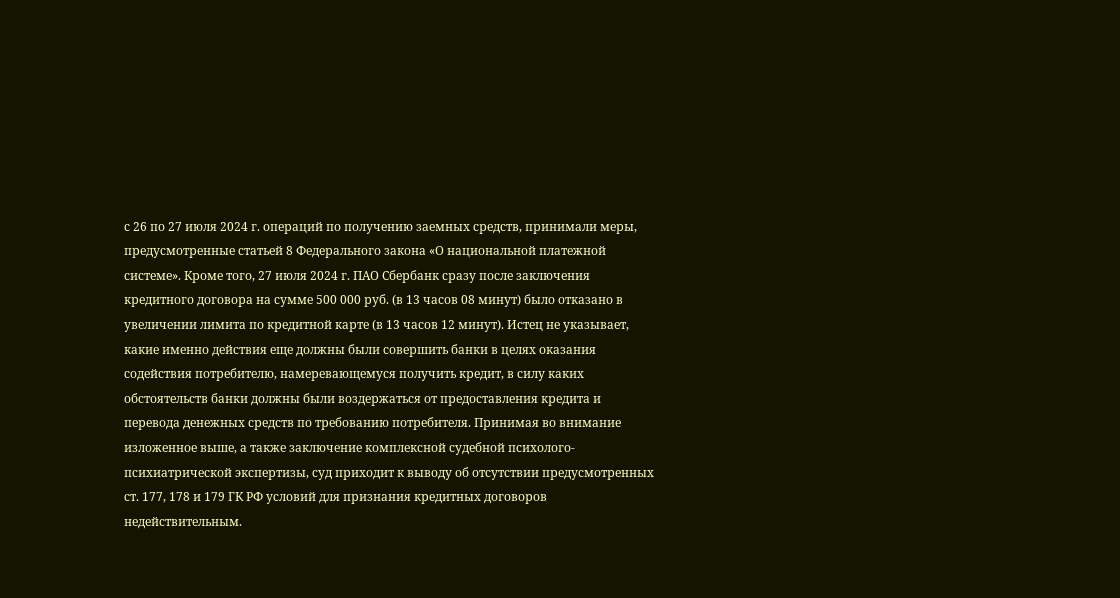с 26 по 27 июля 2024 г. операций по получению заемных средств, принимали меры, предусмотренные статьей 8 Федерального закона «О национальной платежной системе». Кроме того, 27 июля 2024 г. ПАО Сбербанк сразу после заключения кредитного договора на сумме 500 000 руб. (в 13 часов 08 минут) было отказано в увеличении лимита по кредитной карте (в 13 часов 12 минут). Истец не указывает, какие именно действия еще должны были совершить банки в целях оказания содействия потребителю, намеревающемуся получить кредит, в силу каких обстоятельств банки должны были воздержаться от предоставления кредита и перевода денежных средств по требованию потребителя. Принимая во внимание изложенное выше, а также заключение комплексной судебной психолого-психиатрической экспертизы, суд приходит к выводу об отсутствии предусмотренных ст. 177, 178 и 179 ГК РФ условий для признания кредитных договоров недействительным.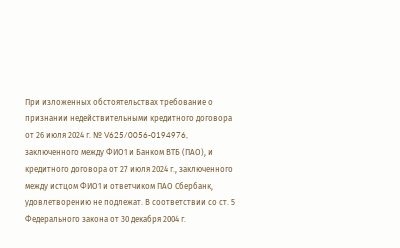При изложенных обстоятельствах требование о признании недействительными кредитного договора от 26 июля 2024 г. № V625/0056-0194976, заключенного между ФИО1 и Банком ВТБ (ПАО), и кредитного договора от 27 июля 2024 г., заключенного между истцом ФИО1 и ответчиком ПАО Сбербанк, удовлетворению не подлежат. В соответствии со ст. 5 Федерального закона от 30 декабря 2004 г.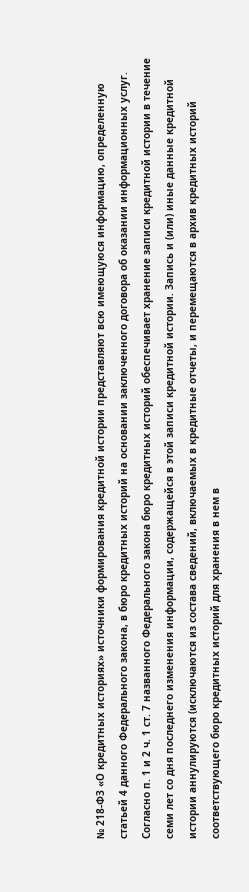№ 218-ФЗ «О кредитных историях» источники формирования кредитной истории представляют всю имеющуюся информацию, определенную статьей 4 данного Федерального закона, в бюро кредитных историй на основании заключенного договора об оказании информационных услуг. Согласно п. 1 и 2 ч. 1 ст. 7 названного Федерального закона бюро кредитных историй обеспечивает хранение записи кредитной истории в течение семи лет со дня последнего изменения информации, содержащейся в этой записи кредитной истории. Запись и (или) иные данные кредитной истории аннулируются (исключаются из состава сведений, включаемых в кредитные отчеты, и перемещаются в архив кредитных историй соответствующего бюро кредитных историй для хранения в нем в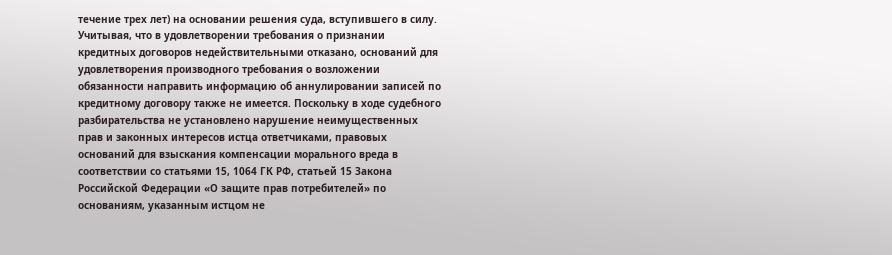течение трех лет) на основании решения суда, вступившего в силу. Учитывая, что в удовлетворении требования о признании кредитных договоров недействительными отказано, оснований для удовлетворения производного требования о возложении обязанности направить информацию об аннулировании записей по кредитному договору также не имеется. Поскольку в ходе судебного разбирательства не установлено нарушение неимущественных прав и законных интересов истца ответчиками, правовых оснований для взыскания компенсации морального вреда в соответствии со статьями 15, 1064 ГК РФ, статьей 15 Закона Российской Федерации «О защите прав потребителей» по основаниям, указанным истцом не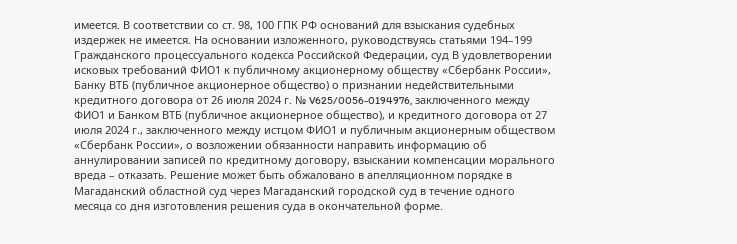имеется. В соответствии со ст. 98, 100 ГПК РФ оснований для взыскания судебных издержек не имеется. На основании изложенного, руководствуясь статьями 194–199 Гражданского процессуального кодекса Российской Федерации, суд В удовлетворении исковых требований ФИО1 к публичному акционерному обществу «Сбербанк России», Банку ВТБ (публичное акционерное общество) о признании недействительными кредитного договора от 26 июля 2024 г. № V625/0056-0194976, заключенного между ФИО1 и Банком ВТБ (публичное акционерное общество), и кредитного договора от 27 июля 2024 г., заключенного между истцом ФИО1 и публичным акционерным обществом «Сбербанк России», о возложении обязанности направить информацию об аннулировании записей по кредитному договору, взыскании компенсации морального вреда – отказать. Решение может быть обжаловано в апелляционном порядке в Магаданский областной суд через Магаданский городской суд в течение одного месяца со дня изготовления решения суда в окончательной форме.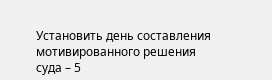Установить день составления мотивированного решения суда – 5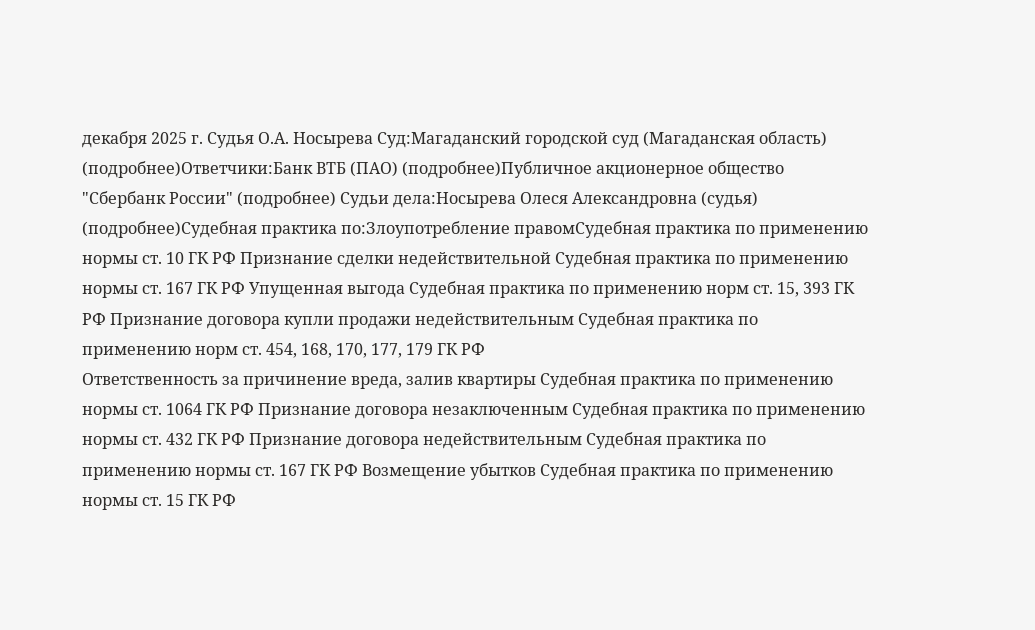декабря 2025 г. Судья О.А. Носырева Суд:Магаданский городской суд (Магаданская область) (подробнее)Ответчики:Банк ВТБ (ПАО) (подробнее)Публичное акционерное общество "Сбербанк России" (подробнее) Судьи дела:Носырева Олеся Александровна (судья) (подробнее)Судебная практика по:Злоупотребление правомСудебная практика по применению нормы ст. 10 ГК РФ Признание сделки недействительной Судебная практика по применению нормы ст. 167 ГК РФ Упущенная выгода Судебная практика по применению норм ст. 15, 393 ГК РФ Признание договора купли продажи недействительным Судебная практика по применению норм ст. 454, 168, 170, 177, 179 ГК РФ
Ответственность за причинение вреда, залив квартиры Судебная практика по применению нормы ст. 1064 ГК РФ Признание договора незаключенным Судебная практика по применению нормы ст. 432 ГК РФ Признание договора недействительным Судебная практика по применению нормы ст. 167 ГК РФ Возмещение убытков Судебная практика по применению нормы ст. 15 ГК РФ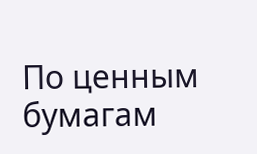По ценным бумагам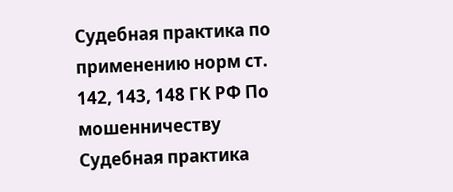Судебная практика по применению норм ст. 142, 143, 148 ГК РФ По мошенничеству Судебная практика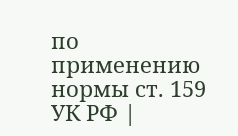по применению нормы ст. 159 УК РФ |